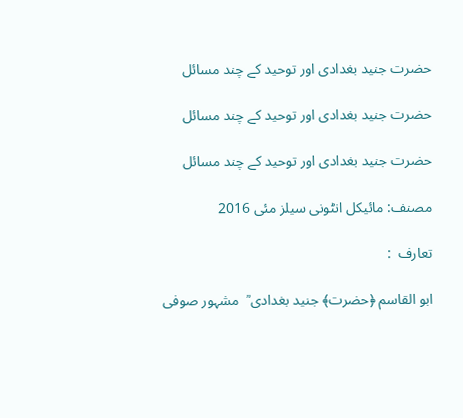حضرت جنید بغدادی اور توحید کے چند مسائل

حضرت جنید بغدادی اور توحید کے چند مسائل

حضرت جنید بغدادی اور توحید کے چند مسائل

مصنف: مائیکل انٹونی سیلز مئی 2016

تعارف  :

ابو القاسم ﴿حضرت﴾ جنید بغدادی ؒ  مشہور صوفی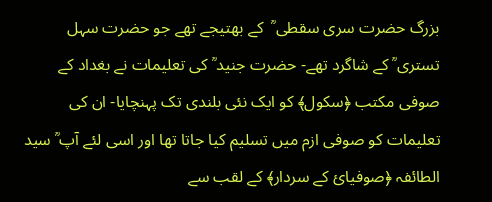بزرگ حضرت سری سقطی ؒ  کے بھتیجے تھے جو حضرت سہل تستری ؒ کے شاگرد تھے- حضرت جنید ؒ کی تعلیمات نے بغداد کے صوفی مکتب ﴿سکول﴾ کو ایک نئی بلندی تک پہنچایا- ان کی تعلیمات کو صوفی ازم میں تسلیم کیا جاتا تھا اور اسی لئے آپ ؒ سید الطائفہ ﴿صوفیائ کے سردار﴾ کے لقب سے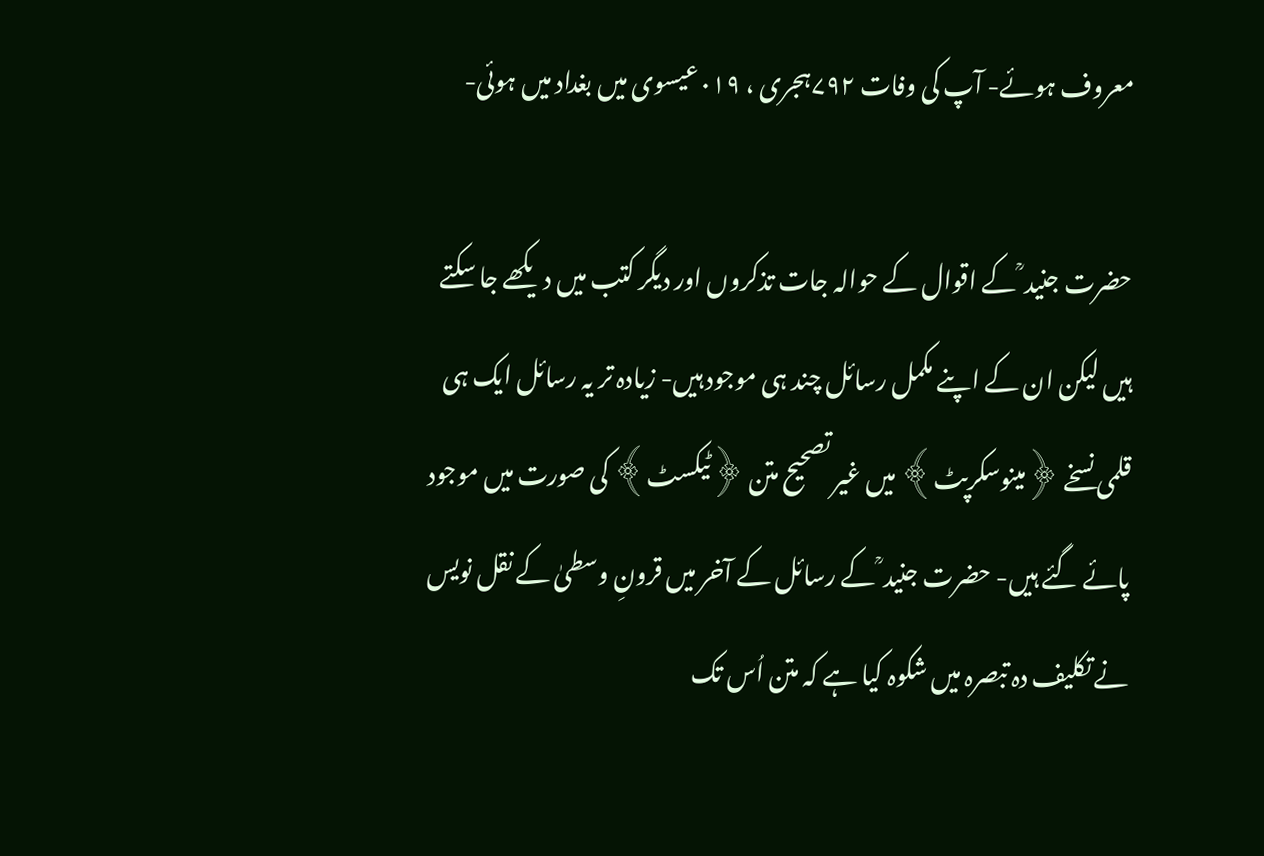معروف ہوئے- آپ کی وفات ۷۹۲ہجری ، ۰۱۹ عیسوی میں بغداد میں ہوئی-

حضرت جنید ؒ کے اقوال کے حوالہ جات تذکروں اور دیگر کتب میں دیکھے جا سکتے ہیں لیکن ان کے اپنے مکمل رسائل چند ہی موجود ہیں- زیادہ تر یہ رسائل ایک ہی قلمی نسخے ﴿مینوسکرپٹ﴾ میں غیر تصحیح متن ﴿ٹیکسٹ﴾ کی صورت میں موجود پائے گئے ہیں- حضرت جنید ؒ کے رسائل کے آخر میں قرونِ وسطیٰ کے نقل نویس نے تکلیف دہ تبصرہ میں شکوہ کیا ہے کہ متن اُس تک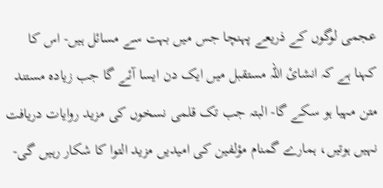عجمی لوگوں کے ذریعے پہنچا جس میں بہت سے مسائل ہیں- اس کا کہنا ہے کہ انشائ اللہ مستقبل میں ایک دن ایسا آئے گا جب زیادہ مستند متن مہیا ہو سکے گا- البتہ جب تک قلمی نسخوں کی مزید روایات دریافت نہیں ہوتیں، ہمارے گمنام مؤلفین کی امیدیں مزید التوا کا شکار رہیں گی-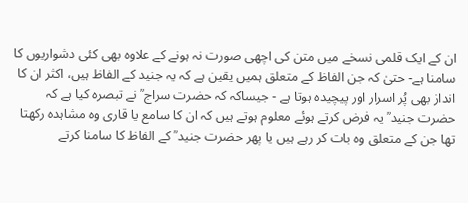ان کے ایک قلمی نسخے میں متن کی اچھی صورت نہ ہونے کے علاوہ بھی کئی دشواریوں کا سامنا ہے- حتیٰ کہ جن الفاظ کے متعلق ہمیں یقین ہے کہ یہ جنید کے الفاظ ہیں، اکثر ان کا انداز بھی پُر اسرار اور پیچیدہ ہوتا ہے - جیساکہ کہ حضرت سراج ؒ نے تبصرہ کیا ہے کہ حضرت جنید ؒ یہ فرض کرتے ہوئے معلوم ہوتے ہیں کہ ان کا سامع یا قاری وہ مشاہدہ رکھتا تھا جن کے متعلق وہ بات کر رہے ہیں یا پھر حضرت جنید ؒ کے الفاظ کا سامنا کرتے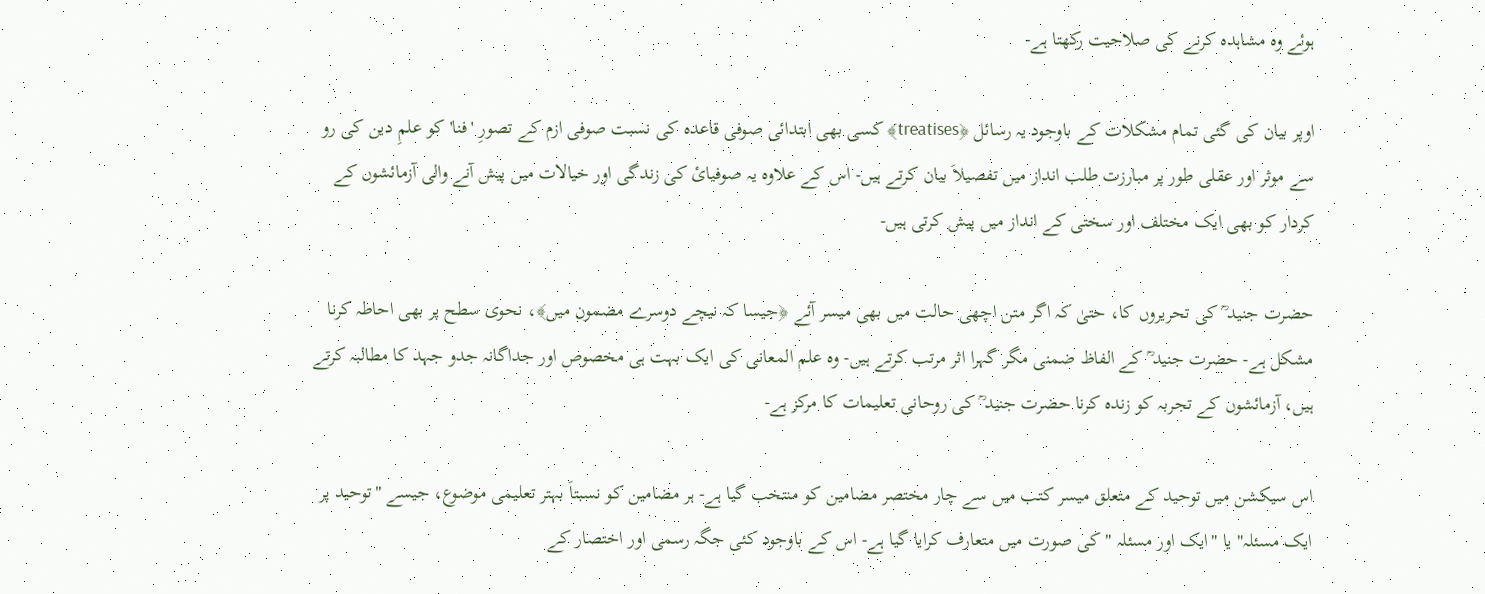ہوئے وہ مشاہدہ کرنے کی صلاحیت رکھتا ہے-

اوپر بیان کی گئی تمام مشکلات کے باوجود یہ رسائل ﴿treatises﴾ کسی بھی ابتدائی صوفی قاعدہ کی نسبت صوفی ازم کے تصورِ 'فنا' کو علمِ دین کی رو سے موثر اور عقلی طور پر مبارزت طلب انداز میں تفصیلاَ بیان کرتے ہیں- اس کے علاوہ یہ صوفیائ کی زندگی اور خیالات میں پیش آنے والی آزمائشوں کے کردار کو بھی ایک مختلف اور سختی کے انداز میں پیش کرتی ہیں-

حضرت جنید ؒ کی تحریروں کا، حتیٰ کہ اگر متن اچھی حالت میں بھی میسر آئے ﴿جیسا کہ نیچے دوسرے مضمون میں﴾، نحوی سطح پر بھی احاطہ کرنا مشکل ہے- حضرت جنید ؒ کے الفاظ ضمنی مگر گہرا اثر مرتب کرتے ہیں- وہ علم المعانی کی ایک بہت ہی مخصوص اور جداگانہ جدو جہد کا مطالبہ کرتے ہیں، آزمائشوں کے تجربہ کو زندہ کرنا حضرت جنید ؒ کی روحانی تعلیمات کا مرکز ہے-

اس سیکشن میں توحید کے متعلق میسر کتب میں سے چار مختصر مضامین کو منتخب گیا ہے- ہر مضامین کو نسبتاَ بہتر تعلیمی موضوع، جیسے "توحید پر ایک مسئلہ" یا "ایک اور مسئلہ " کی صورت میں متعارف کرایا گیا ہے- اس کے باوجود کئی جگہ رسمی اور اختصار کے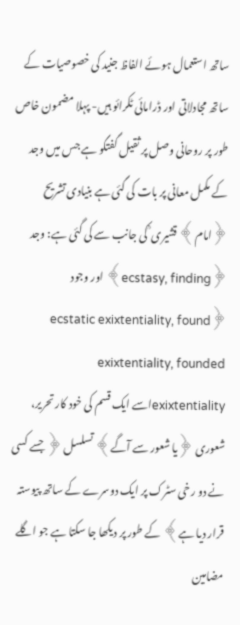ساتھ استعمال ہوئے الفاظ جنید کی خصوصیات کے ساتھ مجادلاتی اور ڈرامائی ٹکرائو ہیں- پہلا مضمون خاص طور پر روحانی وصل پر ثقیل گفتگو ہے جس میں وجد کے مکمل معانی پر بات کی گئی ہے بنیادی تشریح ﴿امام﴾ قشیری ؒ کی جانب سے کی گئی ہے: وجد ﴿ecstasy, finding﴾ اور وجود ﴿ecstatic exixtentiality, found exixtentiality, founded exixtentialityاسے ایک قسم کی خود کار تحریر، شعوری ﴿یا شعور سے آگے﴾ تسلسل ﴿ جسے کسی نے دو رخی سٹرک پر ایک دوسرے کے ساتھ پیوستہ قرار دیا ہے﴾ کے طور پر دیکھا جا سکتا ہے جو اگلے مضامین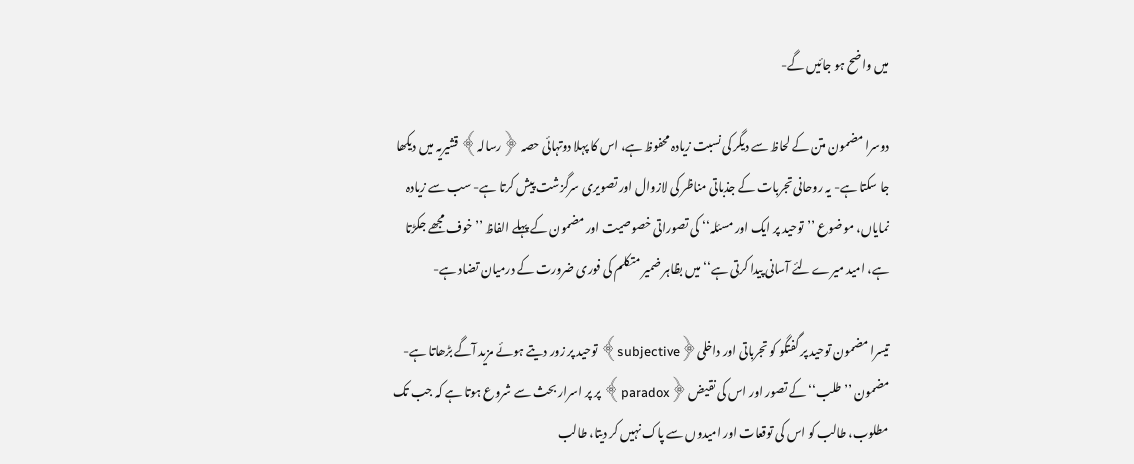میں واضح ہو جائیں گے-

دوسرا مضمون متن کے لحاظ سے دیگر کی نسبت زیادہ محفوظ ہے، اس کا پہلا دوتہائی حصہ ﴿رسالہ﴾ قشیریہ میں دیکھا جا سکتا ہے- یہ روحانی تجربات کے جذباتی مناظر کی لازوال اور تصویری سرگزشت پیش کرتا ہے- سب سے زیادہ نمایاں، موضوع ’’توحید پر ایک اور مسئلہ‘‘ کی تصوراتی خصوصیت اور مضمون کے پہلے الفاظ ’’خوف مجھے جکڑتا ہے، امید میرے لئے آسانی پیدا کرتی ہے‘‘ میں بظاہر ضمیر متکلم کی فوری ضرورت کے درمیان تضاد ہے-

تیسرا مضمون توحید پر گفتگو کو تجرباتی اور داخلی﴿subjective﴾ توحید پر زور دیتے ہوئے مزید آگے بڑھاتا ہے- مضمون ’’طلب‘‘ کے تصور اور اس کی نقیض ﴿paradox﴾ پر پر اسرار بحث سے شروع ہوتا ہے کہ جب تک مطلوب، طالب کو اس کی توقعات اور امیدوں سے پاک نہیں کر دیتا، طالب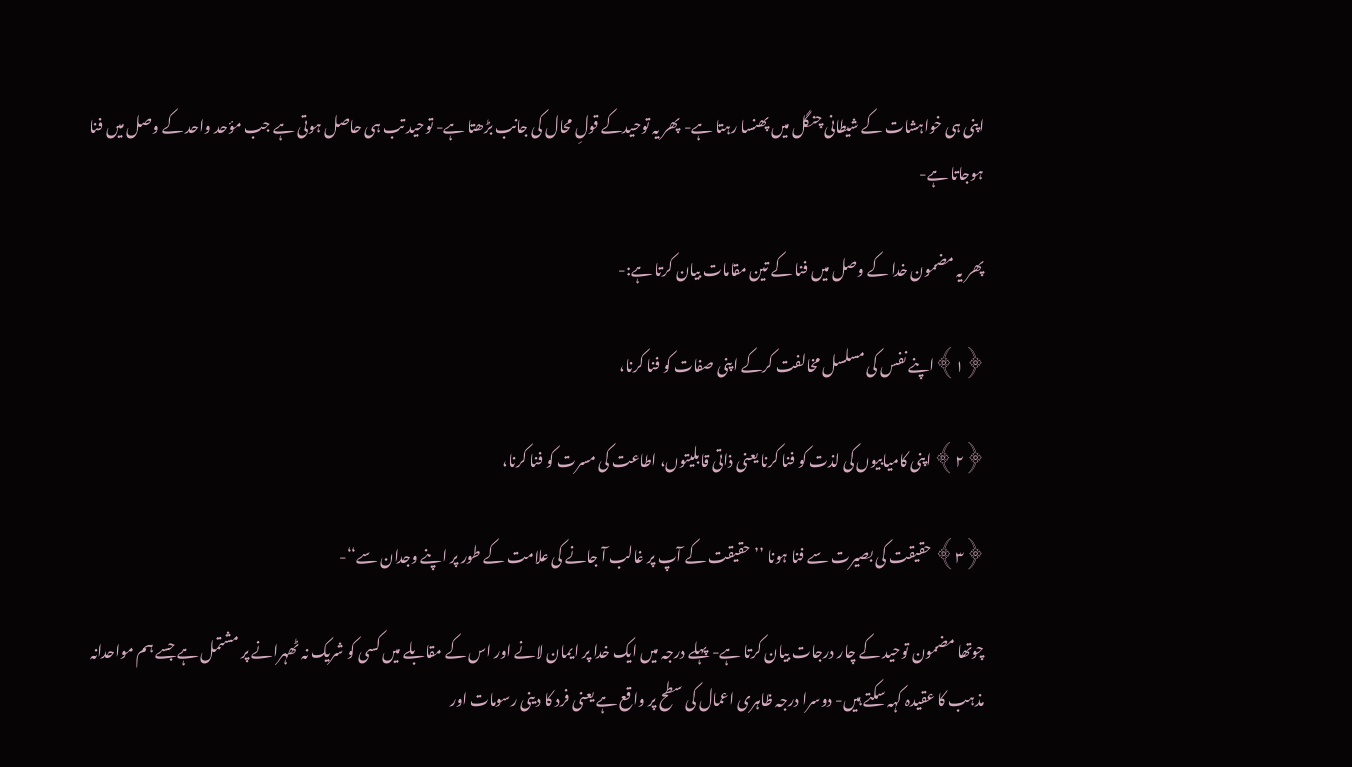اپنی ہی خواہشات کے شیطانی چنگل میں پھنسا رہتا ہے- پھر یہ توحیدکے قولِ محال کی جانب بڑھتا ہے- توحید تب ہی حاصل ہوتی ہے جب مؤحد واحد کے وصل میں فنا ہوجاتا ہے-

پھر یہ مضمون خدا کے وصل میں فنا کے تین مقامات بیان کرتا ہے:-

﴿۱﴾اپنے نفس کی مسلسل مخالفت کرکے اپنی صفات کو فنا کرنا،

﴿۲﴾ اپنی کامیابیوں کی لذت کو فنا کرنا یعنی ذاتی قابلیتوں، اطاعت کی مسرت کو فنا کرنا،

﴿۳﴾ حقیقت کی بصیرت سے فنا ہونا ’’حقیقت کے آپ پر غالب آ جانے کی علامت کے طور پر اپنے وجدان سے‘‘-

چوتھا مضمون توحید کے چار درجات بیان کرتا ہے- پہلے درجہ میں ایک خدا پر ایمان لانے اور اس کے مقابلے میں کسی کو شریک نہ ٹھہرانے پر مشتمل ہے جسے ہم مواحدانہ مذہب کا عقیدہ کہہ سکتے ہیں- دوسرا درجہ ظاہری اعمال کی سطح پر واقع ہے یعنی فرد کا دینی رسومات اور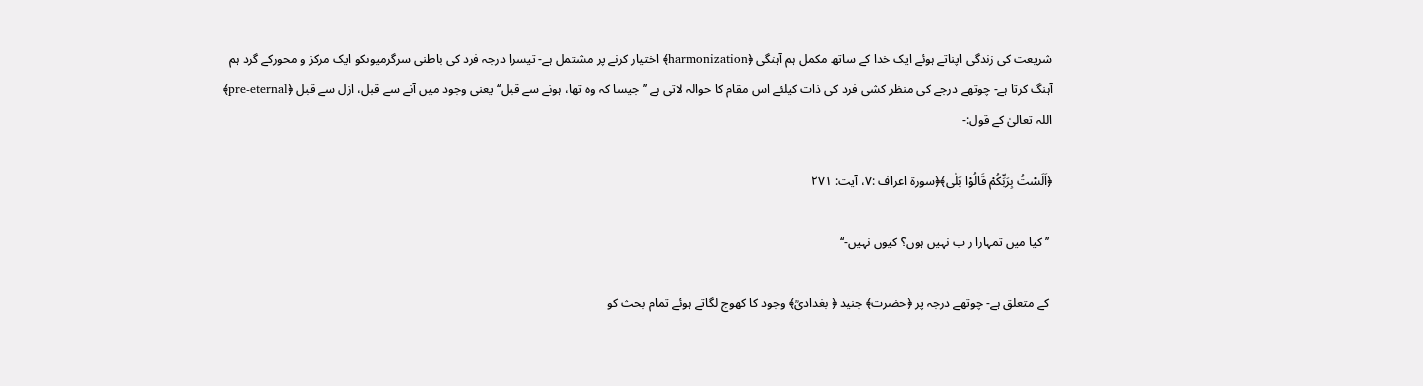شریعت کی زندگی اپناتے ہوئے ایک خدا کے ساتھ مکمل ہم آہنگی ﴿harmonization﴾ اختیار کرنے پر مشتمل ہے- تیسرا درجہ فرد کی باطنی سرگرمیوںکو ایک مرکز و محورکے گرد ہم آہنگ کرتا ہے- چوتھے درجے کی منظر کشی فرد کی ذات کیلئے اس مقام کا حوالہ لاتی ہے ’’جیسا کہ وہ تھا، ہونے سے قبل‘‘ یعنی وجود میں آنے سے قبل، ازل سے قبل ﴿pre-eternal﴾ اللہ تعالیٰ کے قول:-

﴿اَلَسْتُ بِرَبِّکُمْ قَالُوْا بَلٰی﴾﴿سورۃ اعراف :۷، آیت: ۲۷۱

 ’’کیا میں تمہارا ر ب نہیں ہوں؟ کیوں نہیں-‘‘

 کے متعلق ہے- چوتھے درجہ پر ﴿حضرت﴾ جنید ﴿ بغدادیؒ﴾ وجود کا کھوج لگاتے ہوئے تمام بحث کو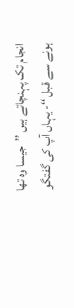انجام تک پہنچاتے ہیں ’’جیسا وہ تھا ہونے سے قبل ‘‘- یہاں آپ کی گفتگو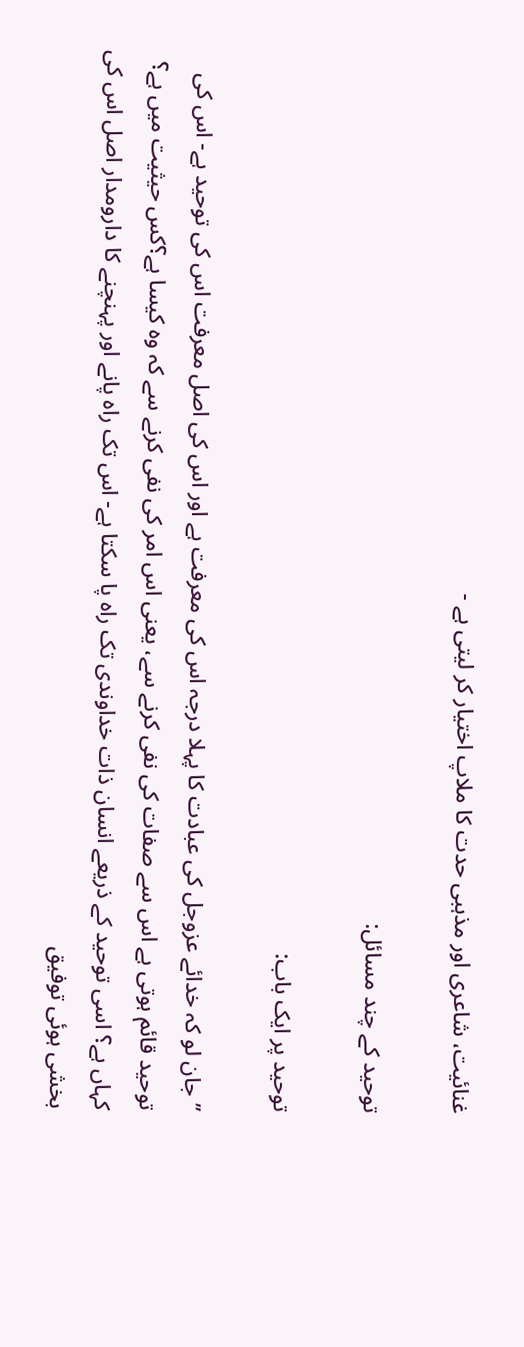غنائیت، شاعری اور مذہبی حدت کا ملاپ اختیار کر لیتی ہے -

توحید کے چند مسائل:

توحید پر ایک باب:

’’جان لو کہ خدائے عزوجل کی عبادت کا پہلا درجہ اس کی معرفت ہے اور اس کی اصل معرفت اس کی توحید ہے- اس کی توحید قائم ہوتی ہے اس سے صفات کی نفی کرنے سے، یعنی اس امر کی نفی کرنے سے کہ وہ کیسا ہے؟کس حیثیت میں ہے؟ کہاں ہے؟ اسی توحید کے ذریعے انسان ذات خداوندی تک راہ پا سکتا ہے- اس تک راہ پانے اور پہنچنے کا دارومدار اصل اس کی بخشی ہوئی توفیق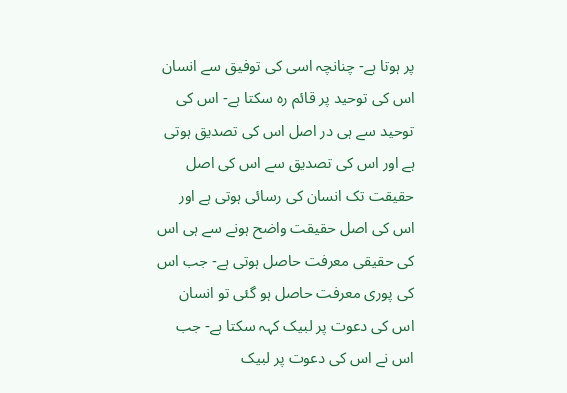پر ہوتا ہے- چنانچہ اسی کی توفیق سے انسان اس کی توحید پر قائم رہ سکتا ہے- اس کی توحید سے ہی در اصل اس کی تصدیق ہوتی ہے اور اس کی تصدیق سے اس کی اصل حقیقت تک انسان کی رسائی ہوتی ہے اور اس کی اصل حقیقت واضح ہونے سے ہی اس کی حقیقی معرفت حاصل ہوتی ہے- جب اس کی پوری معرفت حاصل ہو گئی تو انسان اس کی دعوت پر لبیک کہہ سکتا ہے- جب اس نے اس کی دعوت پر لبیک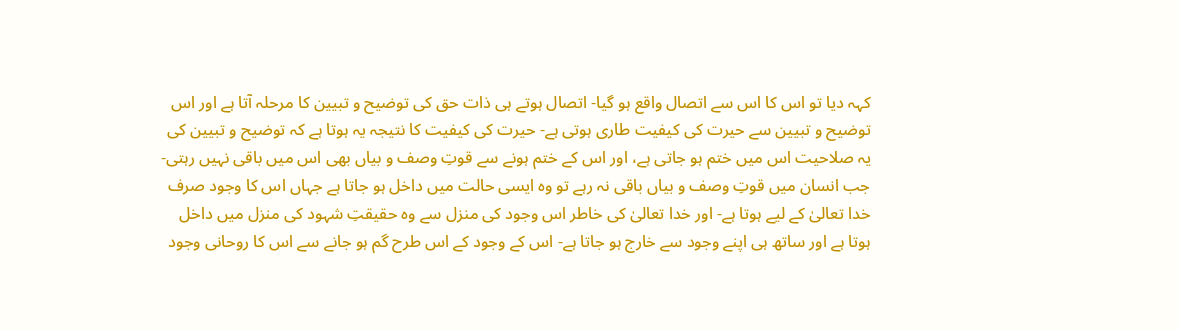کہہ دیا تو اس کا اس سے اتصال واقع ہو گیا- اتصال ہوتے ہی ذات حق کی توضیح و تبیین کا مرحلہ آتا ہے اور اس توضیح و تبیین سے حیرت کی کیفیت طاری ہوتی ہے- حیرت کی کیفیت کا نتیجہ یہ ہوتا ہے کہ توضیح و تبیین کی یہ صلاحیت اس میں ختم ہو جاتی ہے، اور اس کے ختم ہونے سے قوتِ وصف و بیاں بھی اس میں باقی نہیں رہتی- جب انسان میں قوتِ وصف و بیاں باقی نہ رہے تو وہ ایسی حالت میں داخل ہو جاتا ہے جہاں اس کا وجود صرف خدا تعالیٰ کے لیے ہوتا ہے- اور خدا تعالیٰ کی خاطر اس وجود کی منزل سے وہ حقیقتِ شہود کی منزل میں داخل ہوتا ہے اور ساتھ ہی اپنے وجود سے خارج ہو جاتا ہے- اس کے وجود کے اس طرح گم ہو جانے سے اس کا روحانی وجود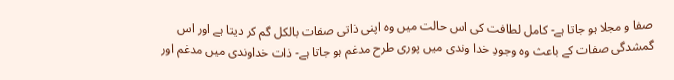صفا و مجلا ہو جاتا ہے- کامل لطافت کی اس حالت میں وہ اپنی ذاتی صفات بالکل گم کر دیتا ہے اور اس گمشدگی صفات کے باعث وہ وجودِ خدا وندی میں پوری طرح مدغم ہو جاتا ہے- ذات خداوندی میں مدغم اور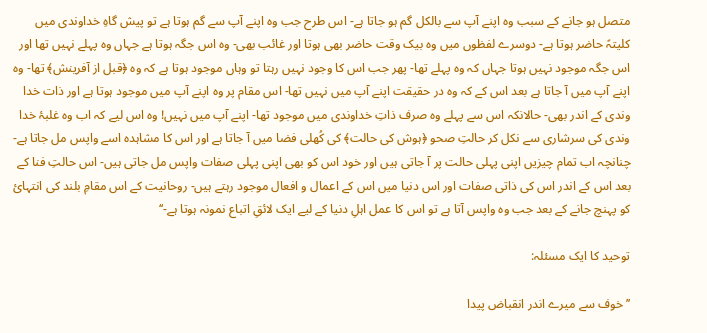متصل ہو جانے کے سبب وہ اپنے آپ سے بالکل گم ہو جاتا ہے- اس طرح جب وہ اپنے آپ سے گم ہوتا ہے تو پیش گاہِ خداوندی میں کلیتہً حاضر ہوتا ہے- دوسرے لفظوں میں وہ بیک وقت حاضر بھی ہوتا اور غائب بھی- وہ اس جگہ ہوتا ہے جہاں وہ پہلے نہیں تھا اور اس جگہ موجود نہیں ہوتا جہاں کہ وہ پہلے تھا- پھر جب اس کا وجود نہیں رہتا تو وہاں موجود ہوتا ہے کہ وہ ﴿قبل از آفرینش﴾ تھا- وہ اپنے آپ میں آ جاتا ہے بعد اس کے کہ وہ در حقیقت اپنے آپ میں نہیں تھا- اس مقام پر وہ اپنے آپ میں موجود ہوتا ہے اور ذات خدا وندی کے اندر بھی- حالانکہ اس سے پہلے وہ صرف ذاتِ خداوندی میں موجود تھا- اپنے آپ میں نہیں! وہ اس لیے کہ اب وہ غلبۂ خدا وندی کی سرشاری سے نکل کر حالتِ صحو ﴿ہوش کی حالت﴾ کی کُھلی فضا میں آ جاتا ہے اور اس کا مشاہدہ اسے واپس مل جاتا ہے- چنانچہ اب تمام چیزیں اپنی پہلی حالت پر آ جاتی ہیں اور خود اس کو بھی اپنی پہلی صفات واپس مل جاتی ہیں- اس حالتِ فنا کے بعد اس کے اندر اس کی ذاتی صفات اور اس دنیا میں اس کے اعمال و افعال موجود رہتے ہیں- روحانیت کے اس مقامِ بلند کی انتہائ کو پہنچ جانے کے بعد جب وہ واپس آتا ہے تو اس کا عمل اہلِ دنیا کے لیے ایک لائقِ اتباع نمونہ ہوتا ہے-‘‘

توحید کا ایک مسئلہ:

’’خوف سے میرے اندر انقباض پیدا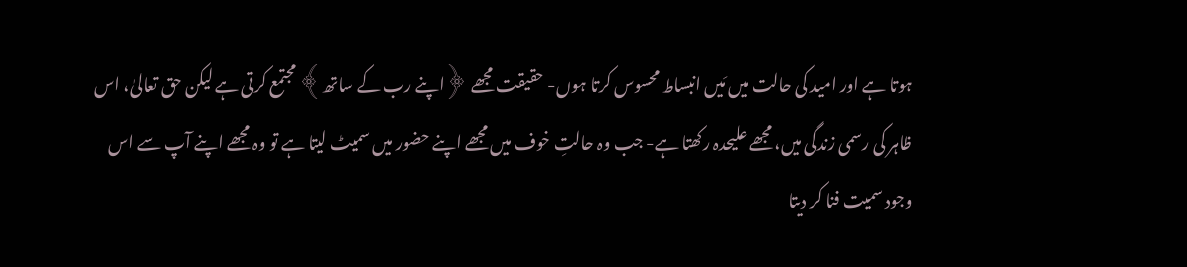ہوتا ہے اور امید کی حالت میں مَیں انبساط محسوس کرتا ہوں- حقیقت مجھے ﴿اپنے رب کے ساتھ﴾ مجتمع کرتی ہے لیکن حق تعالیٰ، اس ظاہر کی رسمی زندگی میں، مجھے علیحدہ رکھتا ہے- جب وہ حالتِ خوف میں مجھے اپنے حضور میں سمیٹ لیتا ہے تو وہ مجھے اپنے آپ سے اس وجود سمیت فنا کر دیتا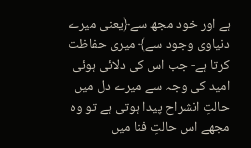ہے اور خود مجھ سے﴿یعنی میرے دنیاوی وجود سے﴾ میری حفاظت کرتا ہے- جب اس کی دلائی ہوئی امید کی وجہ سے میرے دل میں حالتِ انشراح پیدا ہوتی ہے تو وہ مجھے اس حالتِ فنا میں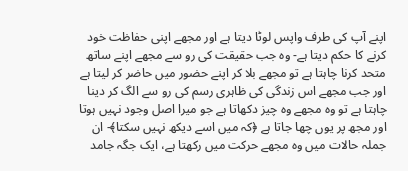اپنے آپ کی طرف واپس لوٹا دیتا ہے اور مجھے اپنی حفاظت خود کرنے کا حکم دیتا ہے- وہ جب حقیقت کی رو سے مجھے اپنے ساتھ متحد کرنا چاہتا ہے تو مجھے بلا کر اپنے حضور میں حاضر کر لیتا ہے اور جب مجھے اس زندگی کی ظاہری رسم کی رو سے الگ کر دینا چاہتا ہے تو وہ مجھے وہ چیز دکھاتا ہے جو میرا اصل وجود نہیں ہوتا اور مجھ پر یوں چھا جاتا ہے ﴿کہ میں اسے دیکھ نہیں سکتا﴾- ان جملہ حالات میں وہ مجھے حرکت میں رکھتا ہے، ایک جگہ جامد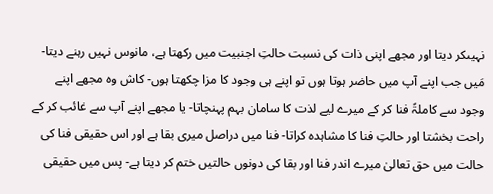نہیںکر دیتا اور مجھے اپنی ذات کی نسبت حالتِ اجنبیت میں رکھتا ہے، مانوس نہیں رہنے دیتا- مَیں جب اپنے آپ میں حاضر ہوتا ہوں تو اپنے ہی وجود کا مزا چکھتا ہوں- کاش وہ مجھے اپنے وجود سے کاملۃً فنا کر کے میرے لیے لذت کا سامان بہم پہنچاتا- یا مجھے اپنے آپ سے غائب کر کے راحت بخشتا اور حالتِ فنا کا مشاہدہ کراتا- فنا میں دراصل میری بقا ہے اور اس حقیقی فنا کی حالت میں حق تعالیٰ میرے اندر فنا اور بقا کی دونوں حالتیں ختم کر دیتا ہے- پس میں حقیقی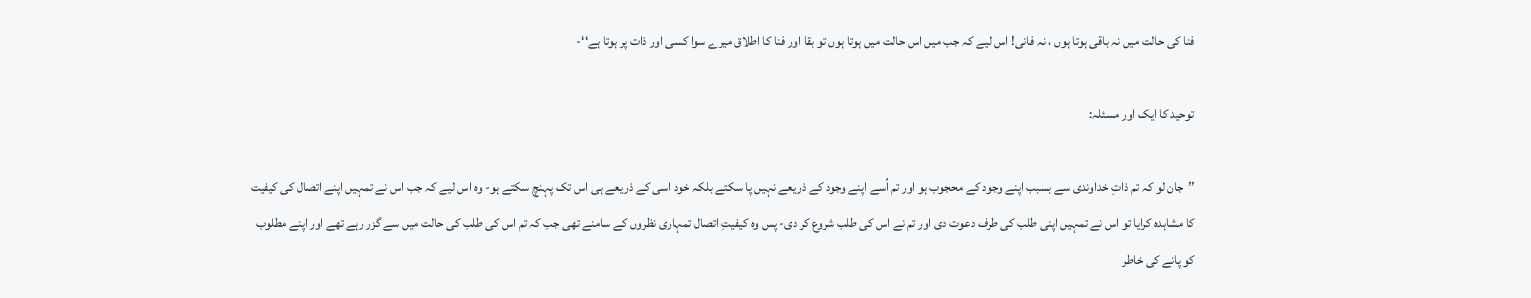فنا کی حالت میں نہ باقی ہوتا ہوں ، نہ فانی! اس لیے کہ جب میں اس حالت میں ہوتا ہوں تو بقا اور فنا کا اطلاق میرے سوا کسی اور ذات پر ہوتا ہے‘‘-

توحید کا ایک اور مسئلہ:

’’جان لو کہ تم ذاتِ خداوندی سے بسبب اپنے وجود کے محجوب ہو اور تم اُسے اپنے وجود کے ذریعے نہیں پا سکتے بلکہ خود اسی کے ذریعے ہی اس تک پہنچ سکتے ہو- وہ اس لیے کہ جب اس نے تمہیں اپنے اتصال کی کیفیت کا مشاہدہ کرایا تو اس نے تمہیں اپنی طلب کی طرف دعوت دی اور تم نے اس کی طلب شروع کر دی- پس وہ کیفیتِ اتصال تمہاری نظروں کے سامنے تھی جب کہ تم اس کی طلب کی حالت میں سے گزر رہے تھے اور اپنے مطلوب کو پانے کی خاطر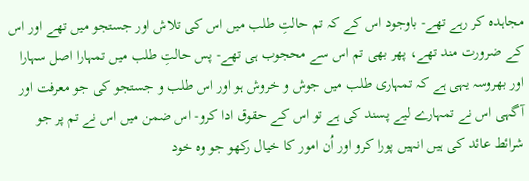مجاہدہ کر رہے تھے- باوجود اس کے کہ تم حالتِ طلب میں اس کی تلاش اور جستجو میں تھے اور اس کے ضرورت مند تھے، پھر بھی تم اس سے محجوب ہی تھے- پس حالتِ طلب میں تمہارا اصل سہارا اور بھروسہ یہی ہے کہ تمہاری طلب میں جوش و خروش ہو اور اس طلب و جستجو کی جو معرفت اور آگہی اس نے تمہارے لیے پسند کی ہے تو اس کے حقوق ادا کرو- اس ضمن میں اس نے تم پر جو شرائط عائد کی ہیں انہیں پورا کرو اور اُن امور کا خیال رکھو جو وہ خود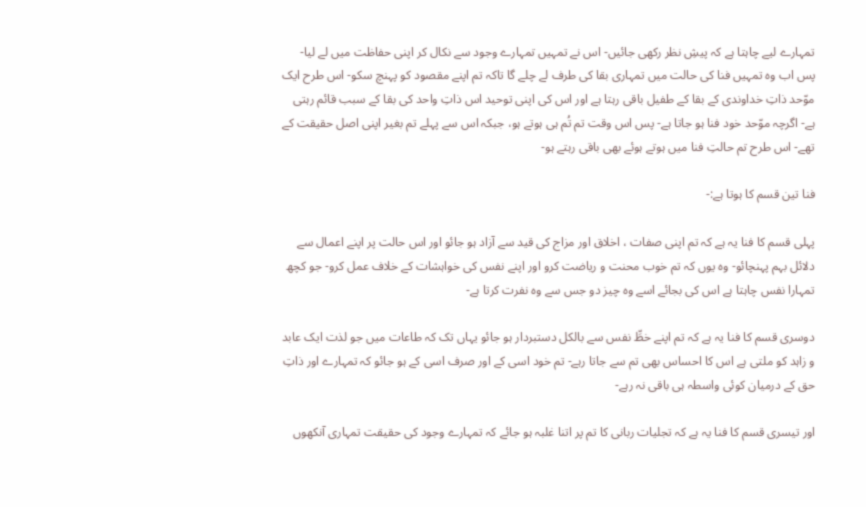تمہارے لیے چاہتا ہے کہ پیشِ نظر رکھی جائیں- اس نے تمہیں تمہارے وجود سے نکال کر اپنی حفاظت میں لے لیا- پس اب وہ تمہیں فنا کی حالت میں تمہاری بقا کی طرف لے چلے گا تاکہ تم اپنے مقصود کو پہنچ سکو- اس طرح ایک موّحد ذاتِ خداوندی کے بقا کے طفیل باقی رہتا ہے اور اس کی اپنی توحید اس ذاتِ واحد کی بقا کے سبب قائم رہتی ہے- اگرچہ موّحد خود فنا ہو جاتا ہے- پس اس وقت تم تُم ہی ہوتے ہو، جبکہ اس سے پہلے تم بغیر اپنی اصل حقیقت کے تھے- اس طرح تم حالتِ فنا میں ہوتے ہوئے بھی باقی رہتے ہو-

فنا تین قسم کا ہوتا ہے:-

پہلی قسم کا فنا یہ ہے کہ تم اپنی صفات ، اخلاق اور مزاج کی قید سے آزاد ہو جائو اور اس حالت پر اپنے اعمال سے دلائل بہم پہنچائو- وہ یوں کہ تم خوب محنت و ریاضت کرو اور اپنے نفس کی خواہشات کے خلاف عمل کرو- جو کچھ تمہارا نفس چاہتا ہے اس کی بجائے اسے وہ چیز دو جس سے وہ نفرت کرتا ہے-

دوسری قسم کا فنا یہ ہے کہ تم اپنے خطِّ نفس سے بالکل دستبردار ہو جائو یہاں تک کہ طاعات میں جو لذت ایک عابد و زاہد کو ملتی ہے اس کا احساس بھی تم سے جاتا رہے- تم خود اسی کے اور صرف اسی کے ہو جائو کہ تمہارے اور ذاتِ حق کے درمیان کوئی واسطہ ہی باقی نہ رہے-

اور تیسری قسم کا فنا یہ ہے کہ تجلیات ربانی کا تم پر اتنا غلبہ ہو جائے کہ تمہارے وجود کی حقیقت تمہاری آنکھوں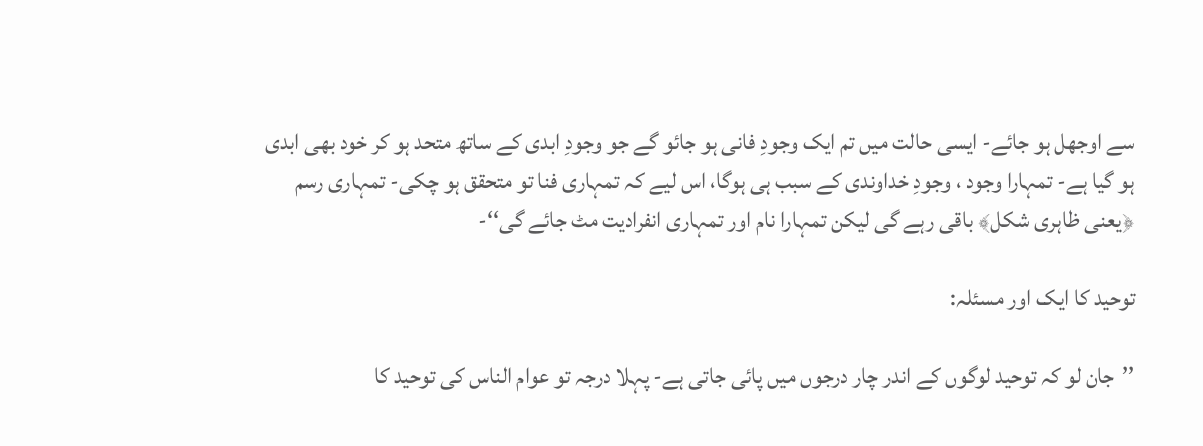سے اوجھل ہو جائے- ایسی حالت میں تم ایک وجودِ فانی ہو جائو گے جو وجودِ ابدی کے ساتھ متحد ہو کر خود بھی ابدی ہو گیا ہے- تمہارا وجود ، وجودِ خداوندی کے سبب ہی ہوگا، اس لیے کہ تمہاری فنا تو متحقق ہو چکی- تمہاری رسم ﴿یعنی ظاہری شکل﴾ باقی رہے گی لیکن تمہارا نام اور تمہاری انفرادیت مٹ جائے گی‘‘-

توحید کا ایک اور مسئلہ:

’’جان لو کہ توحید لوگوں کے اندر چار درجوں میں پائی جاتی ہے- پہلا درجہ تو عوام الناس کی توحید کا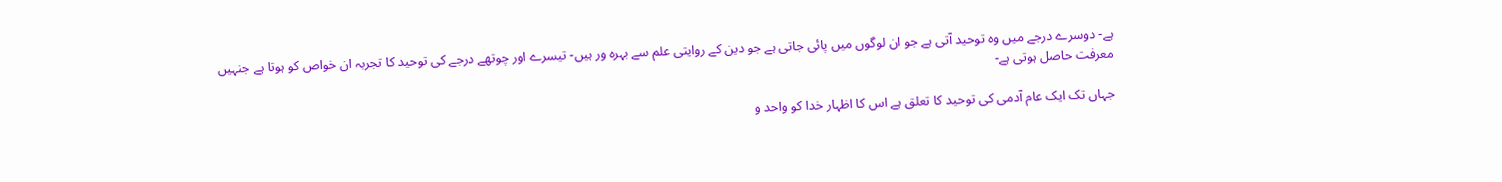ہے- دوسرے درجے میں وہ توحید آتی ہے جو ان لوگوں میں پائی جاتی ہے جو دین کے روایتی علم سے بہرہ ور ہیں- تیسرے اور چوتھے درجے کی توحید کا تجربہ ان خواص کو ہوتا ہے جنہیں معرفت حاصل ہوتی ہے-

جہاں تک ایک عام آدمی کی توحید کا تعلق ہے اس کا اظہار خدا کو واحد و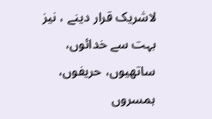لاشریک قرار دینے ، نیز بہت سے خدائوں، ساتھیوں، حریفوں، ہمسروں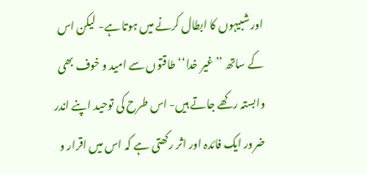اور شبیہوں کا ابطال کرنے میں ہوتا ہے- لیکن اس کے ساتھ ’’غیر خدا‘‘ طاقتوں سے امید و خوف بھی وابستہ رکھے جاتے ہیں- اس طرح کی توحید اپنے اندر ضرور ایک فائدہ اور اثر رکھتی ہے کہ اس میں اقرار و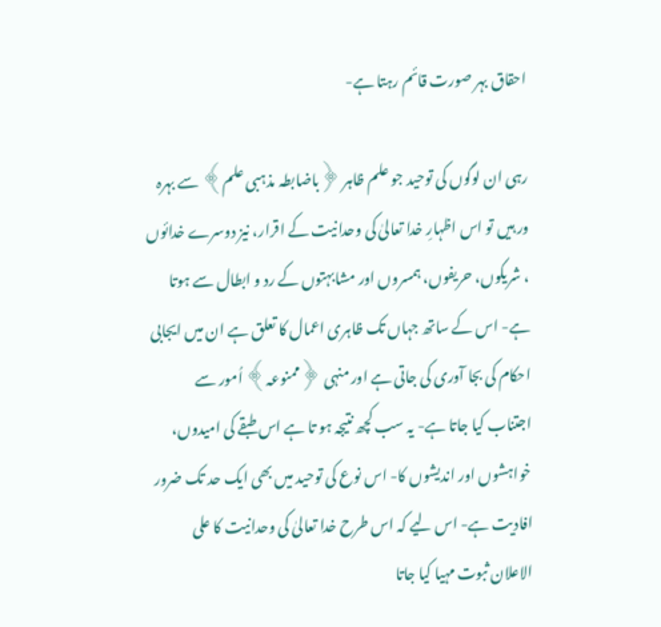احقاق بہر صورت قائم رہتا ہے-

رہی ان لوگوں کی توحید جو علم ظاہر ﴿باضابطہ مذہبی علم﴾ سے بہرہ ور ہیں تو اس اظہارِ خدا تعالیٰ کی وحدانیت کے اقرار، نیز دوسرے خدائوں ، شریکوں، حریفوں، ہمسروں اور مشابہتوں کے رد و ابطال سے ہوتا ہے- اس کے ساتھ جہاں تک ظاہری اعمال کا تعلق ہے ان میں ایجابی احکام کی بجا آوری کی جاتی ہے اور منہی ﴿ممنوعہ﴾ اُمور سے اجتناب کیا جاتا ہے- یہ سب کچھ نتیجہ ہو تا ہے اس طبقے کی امیدوں، خواہشوں اور اندیشوں کا- اس نوع کی توحید میں بھی ایک حد تک ضرور افادیت ہے- اس لیے کہ اس طرح خدا تعالیٰ کی وحدانیت کا علی الاعلان ثبوت مہیا کیا جاتا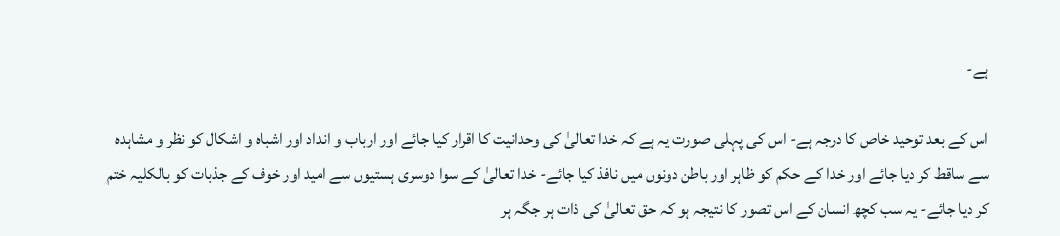ہے-

اس کے بعد توحید خاص کا درجہ ہے- اس کی پہلی صورت یہ ہے کہ خدا تعالیٰ کی وحدانیت کا اقرار کیا جائے اور ارباب و انداد اور اشباہ و اشکال کو نظر و مشاہدہ سے ساقط کر دیا جائے اور خدا کے حکم کو ظاہر اور باطن دونوں میں نافذ کیا جائے- خدا تعالیٰ کے سوا دوسری ہستیوں سے امید اور خوف کے جذبات کو بالکلیہ ختم کر دیا جائے- یہ سب کچھ انسان کے اس تصور کا نتیجہ ہو کہ حق تعالیٰ کی ذات ہر جگہ ہر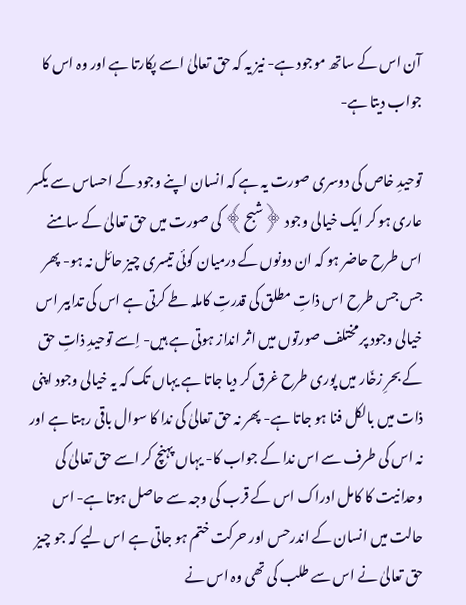آن اس کے ساتھ موجود ہے- نیز یہ کہ حق تعالیٰ اسے پکارتا ہے اور وہ اس کا جواب دیتا ہے-

توحیدِ خاص کی دوسری صورت یہ ہے کہ انسان اپنے وجود کے احساس سے یکسر عاری ہو کر ایک خیالی وجود ﴿شبح﴾ کی صورت میں حق تعالیٰ کے سامنے اس طرح حاضر ہو کہ ان دونوں کے درمیان کوئی تیسری چیز حائل نہ ہو- پھر جس جس طرح اس ذاتِ مطلق کی قدرتِ کاملہ طے کرتی ہے اس کی تدابیر اس خیالی وجود پر مختلف صورتوں میں اثر انداز ہوتی ہے ہیں- اِسے توحیدِ ذاتِ حق کے بحرِ زخّار میں پوری طرح غرق کر دیا جاتا ہے یہاں تک کہ یہ خیالی وجود اپنی ذات میں بالکل فنا ہو جاتا ہے- پھر نہ حق تعالیٰ کی ندا کا سوال باقی رہتا ہے اور نہ اس کی طرف سے اس ندا کے جواب کا- یہاں پہنچ کر اسے حق تعالیٰ کی وحدانیت کا کامل ادراک اس کے قرب کی وجہ سے حاصل ہوتا ہے- اس حالت میں انسان کے اندرحس اور حرکت ختم ہو جاتی ہے اس لیے کہ جو چیز حق تعالیٰ نے اس سے طلب کی تھی وہ اس نے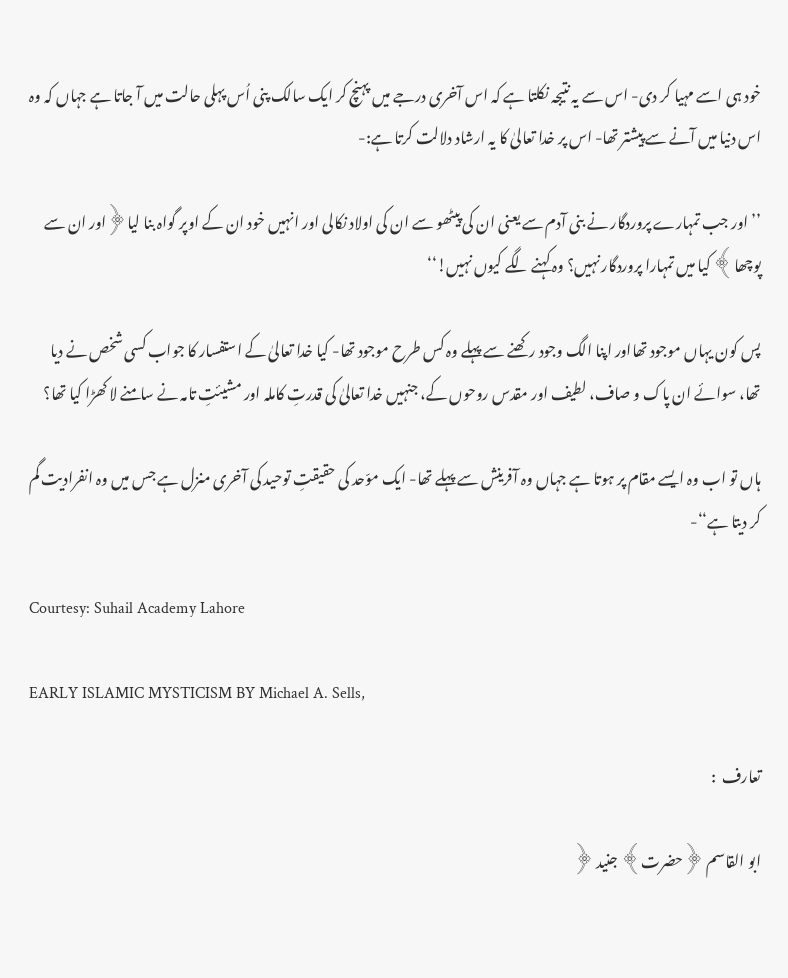خود ہی اسے مہیا کر دی- اس سے یہ نتیجہ نکلتا ہے کہ اس آخری درجے میں پہنچ کر ایک سالک پنی اُس پہلی حالت میں آ جاتا ہے جہاں کہ وہ اس دنیا میں آنے سے پیشتر تھا- اس پر خدا تعالیٰ کا یہ ارشاد دلالت کرتا ہے:-

’’اور جب تمہارے پروردگار نے بنی آدم سے یعنی ان کی پیٹھو سے ان کی اولاد نکالی اور انہیں خود ان کے اوپر گواہ بنا لیا﴿اور ان سے پوچھا﴾ کیا میں تمہارا پروردگار نہیں؟ وہ کہنے لگے کیوں نہیں!‘‘

پس کون یہاں موجود تھااور اپنا الگ وجود رکھنے سے پہلے وہ کس طرح موجود تھا- کیا خدا تعالیٰ کے استفسار کا جواب کسی شخص نے دیا تھا، سوائے ان پاک و صاف، لطیف اور مقدس روحوں کے، جنہیں خدا تعالیٰ کی قدرتِ کاملہ اور مشیئتِ تامہ نے سامنے لا کھڑا کیا تھا؟

ہاں تو اب وہ ایسے مقام پر ہوتا ہے جہاں وہ آفرینش سے پہلے تھا- ایک موّحد کی حقیقتِ توحید کی آخری منزل ہے جس میں وہ انفرادیت گم کر دیتا ہے‘‘-

Courtesy: Suhail Academy Lahore

EARLY ISLAMIC MYSTICISM BY Michael A. Sells,

تعارف  :

ابو القاسم ﴿حضرت﴾ جنید ﴿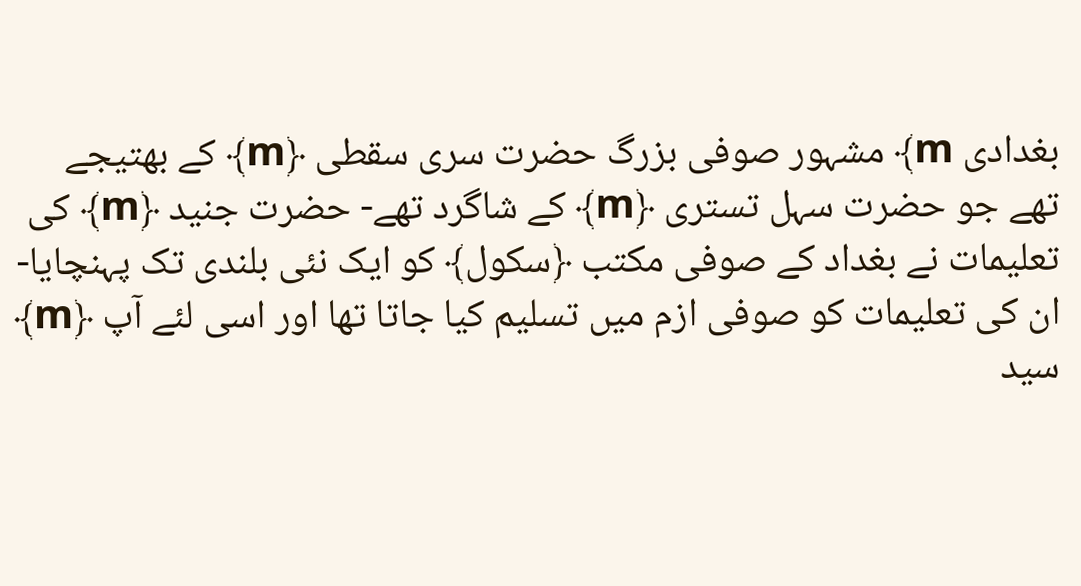بغدادی m﴾ مشہور صوفی بزرگ حضرت سری سقطی ﴿m﴾ کے بھتیجے تھے جو حضرت سہل تستری ﴿m﴾ کے شاگرد تھے- حضرت جنید ﴿m﴾ کی تعلیمات نے بغداد کے صوفی مکتب ﴿سکول﴾ کو ایک نئی بلندی تک پہنچایا- ان کی تعلیمات کو صوفی ازم میں تسلیم کیا جاتا تھا اور اسی لئے آپ ﴿m﴾ سید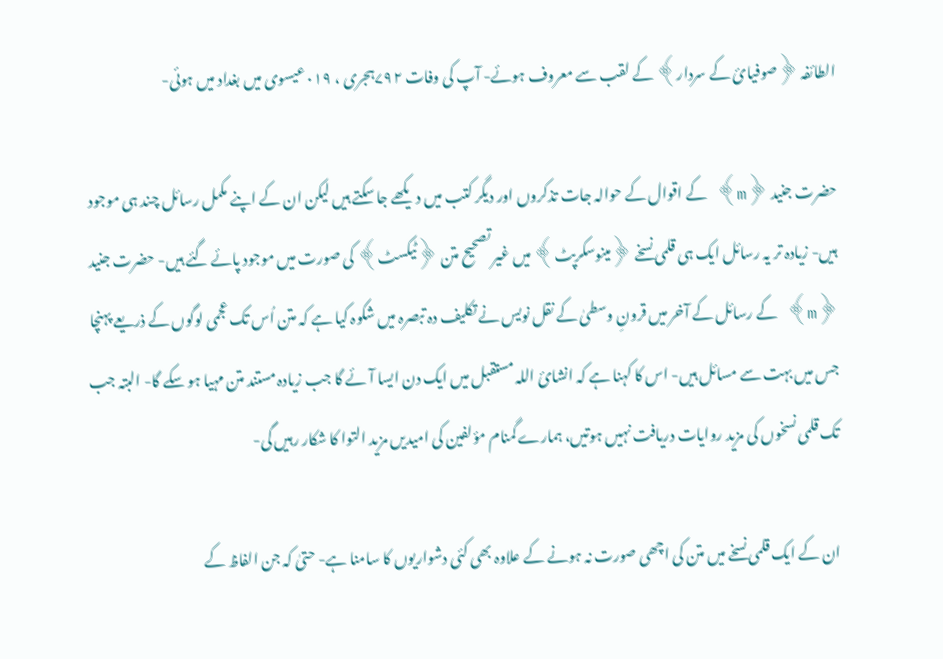الطائفہ ﴿صوفیائ کے سردار﴾ کے لقب سے معروف ہوئے- آپ کی وفات ۷۹۲ہجری ، ۰۱۹ عیسوی میں بغداد میں ہوئی-

حضرت جنید ﴿m﴾ کے اقوال کے حوالہ جات تذکروں اور دیگر کتب میں دیکھے جا سکتے ہیں لیکن ان کے اپنے مکمل رسائل چند ہی موجود ہیں- زیادہ تر یہ رسائل ایک ہی قلمی نسخے ﴿مینوسکرپٹ﴾ میں غیر تصحیح متن ﴿ٹیکسٹ﴾ کی صورت میں موجود پائے گئے ہیں- حضرت جنید ﴿m﴾ کے رسائل کے آخر میں قرونِ وسطیٰ کے نقل نویس نے تکلیف دہ تبصرہ میں شکوہ کیا ہے کہ متن اُس تک عجمی لوگوں کے ذریعے پہنچا جس میں بہت سے مسائل ہیں- اس کا کہنا ہے کہ انشائ اللہ مستقبل میں ایک دن ایسا آئے گا جب زیادہ مستند متن مہیا ہو سکے گا- البتہ جب تک قلمی نسخوں کی مزید روایات دریافت نہیں ہوتیں، ہمارے گمنام مؤلفین کی امیدیں مزید التوا کا شکار رہیں گی-

ان کے ایک قلمی نسخے میں متن کی اچھی صورت نہ ہونے کے علاوہ بھی کئی دشواریوں کا سامنا ہے- حتیٰ کہ جن الفاظ کے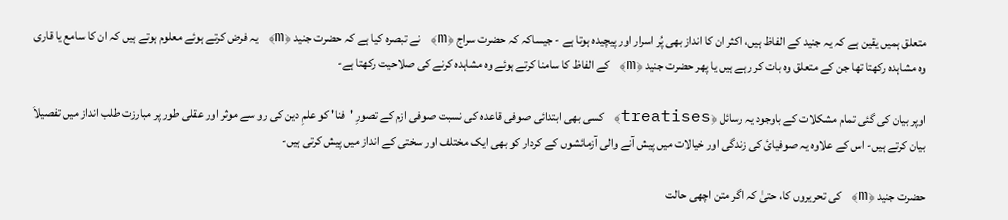متعلق ہمیں یقین ہے کہ یہ جنید کے الفاظ ہیں، اکثر ان کا انداز بھی پُر اسرار اور پیچیدہ ہوتا ہے - جیساکہ کہ حضرت سراج ﴿m﴾ نے تبصرہ کیا ہے کہ حضرت جنید ﴿m﴾ یہ فرض کرتے ہوئے معلوم ہوتے ہیں کہ ان کا سامع یا قاری وہ مشاہدہ رکھتا تھا جن کے متعلق وہ بات کر رہے ہیں یا پھر حضرت جنید ﴿m﴾ کے الفاظ کا سامنا کرتے ہوئے وہ مشاہدہ کرنے کی صلاحیت رکھتا ہے-

اوپر بیان کی گئی تمام مشکلات کے باوجود یہ رسائل ﴿treatises﴾ کسی بھی ابتدائی صوفی قاعدہ کی نسبت صوفی ازم کے تصورِ 'فنا' کو علمِ دین کی رو سے موثر اور عقلی طور پر مبارزت طلب انداز میں تفصیلاَ بیان کرتے ہیں- اس کے علاوہ یہ صوفیائ کی زندگی اور خیالات میں پیش آنے والی آزمائشوں کے کردار کو بھی ایک مختلف اور سختی کے انداز میں پیش کرتی ہیں-

حضرت جنید ﴿m﴾ کی تحریروں کا، حتیٰ کہ اگر متن اچھی حالت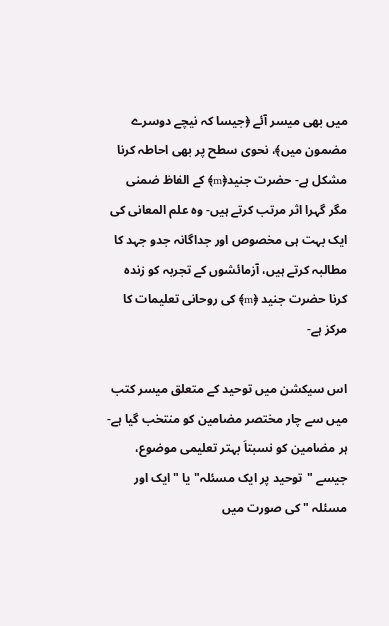میں بھی میسر آئے ﴿جیسا کہ نیچے دوسرے مضمون میں﴾، نحوی سطح پر بھی احاطہ کرنا مشکل ہے- حضرت جنید﴿m﴾ کے الفاظ ضمنی مگر گہرا اثر مرتب کرتے ہیں- وہ علم المعانی کی ایک بہت ہی مخصوص اور جداگانہ جدو جہد کا مطالبہ کرتے ہیں، آزمائشوں کے تجربہ کو زندہ کرنا حضرت جنید ﴿m﴾ کی روحانی تعلیمات کا مرکز ہے-

اس سیکشن میں توحید کے متعلق میسر کتب میں سے چار مختصر مضامین کو منتخب گیا ہے- ہر مضامین کو نسبتاَ بہتر تعلیمی موضوع، جیسے "توحید پر ایک مسئلہ" یا "ایک اور مسئلہ " کی صورت میں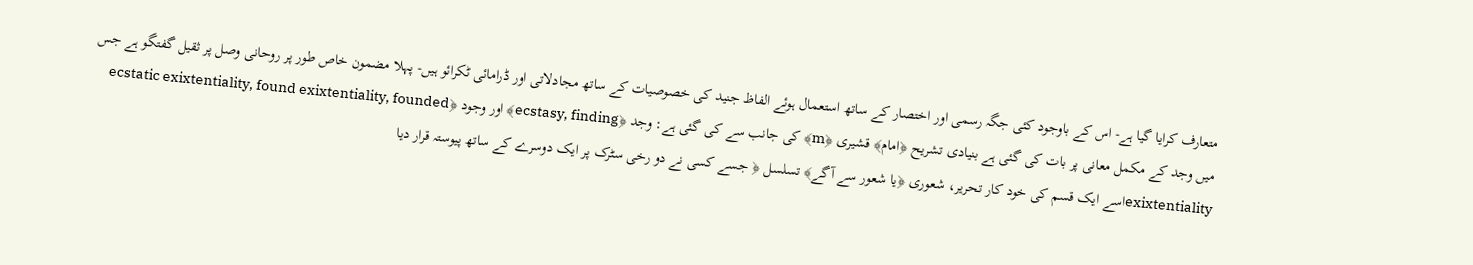متعارف کرایا گیا ہے- اس کے باوجود کئی جگہ رسمی اور اختصار کے ساتھ استعمال ہوئے الفاظ جنید کی خصوصیات کے ساتھ مجادلاتی اور ڈرامائی ٹکرائو ہیں- پہلا مضمون خاص طور پر روحانی وصل پر ثقیل گفتگو ہے جس میں وجد کے مکمل معانی پر بات کی گئی ہے بنیادی تشریح ﴿امام﴾ قشیری ﴿m﴾ کی جانب سے کی گئی ہے: وجد ﴿ecstasy, finding﴾ اور وجود ﴿ecstatic exixtentiality, found exixtentiality, founded exixtentialityاسے ایک قسم کی خود کار تحریر، شعوری ﴿یا شعور سے آگے﴾ تسلسل ﴿ جسے کسی نے دو رخی سٹرک پر ایک دوسرے کے ساتھ پیوستہ قرار دیا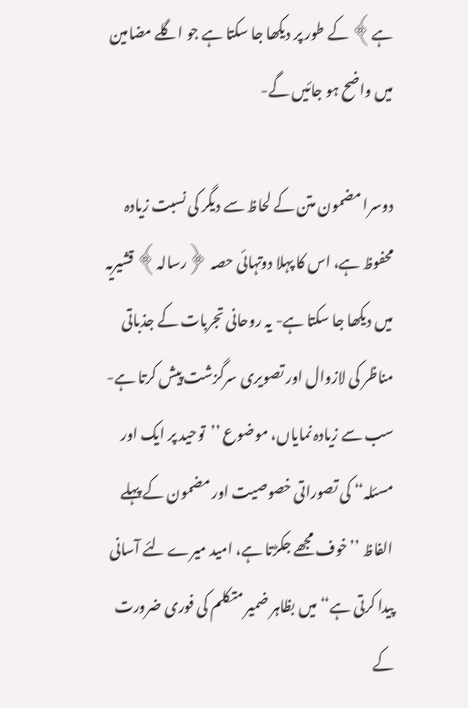ہے﴾ کے طور پر دیکھا جا سکتا ہے جو اگلے مضامین میں واضح ہو جائیں گے-

دوسرا مضمون متن کے لحاظ سے دیگر کی نسبت زیادہ محفوظ ہے، اس کا پہلا دوتہائی حصہ ﴿رسالہ﴾ قشیریہ میں دیکھا جا سکتا ہے- یہ روحانی تجربات کے جذباتی مناظر کی لازوال اور تصویری سرگزشت پیش کرتا ہے- سب سے زیادہ نمایاں، موضوع ’’توحید پر ایک اور مسئلہ‘‘ کی تصوراتی خصوصیت اور مضمون کے پہلے الفاظ ’’خوف مجھے جکڑتا ہے، امید میرے لئے آسانی پیدا کرتی ہے‘‘ میں بظاہر ضمیر متکلم کی فوری ضرورت کے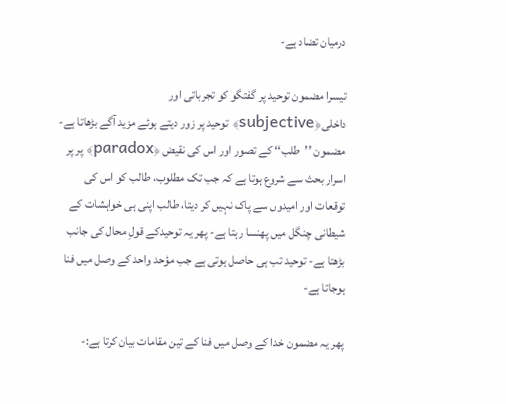درمیان تضاد ہے-

تیسرا مضمون توحید پر گفتگو کو تجرباتی اور داخلی﴿subjective﴾ توحید پر زور دیتے ہوئے مزید آگے بڑھاتا ہے- مضمون ’’طلب‘‘ کے تصور اور اس کی نقیض ﴿paradox﴾ پر پر اسرار بحث سے شروع ہوتا ہے کہ جب تک مطلوب، طالب کو اس کی توقعات اور امیدوں سے پاک نہیں کر دیتا، طالب اپنی ہی خواہشات کے شیطانی چنگل میں پھنسا رہتا ہے- پھر یہ توحیدکے قولِ محال کی جانب بڑھتا ہے- توحید تب ہی حاصل ہوتی ہے جب مؤحد واحد کے وصل میں فنا ہوجاتا ہے-

پھر یہ مضمون خدا کے وصل میں فنا کے تین مقامات بیان کرتا ہے:-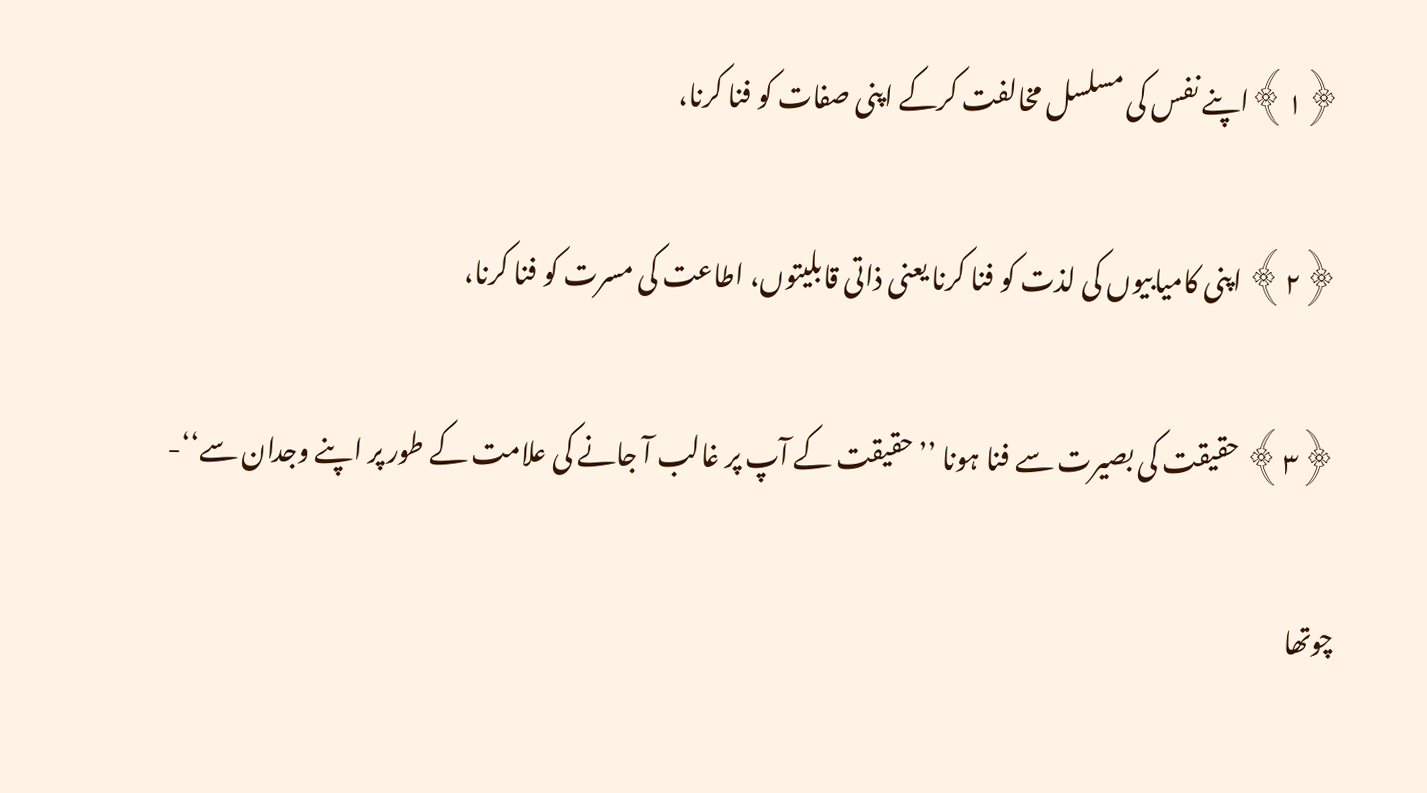﴿۱﴾اپنے نفس کی مسلسل مخالفت کرکے اپنی صفات کو فنا کرنا،

﴿۲﴾ اپنی کامیابیوں کی لذت کو فنا کرنا یعنی ذاتی قابلیتوں، اطاعت کی مسرت کو فنا کرنا،

﴿۳﴾ حقیقت کی بصیرت سے فنا ہونا ’’حقیقت کے آپ پر غالب آ جانے کی علامت کے طور پر اپنے وجدان سے‘‘-

چوتھا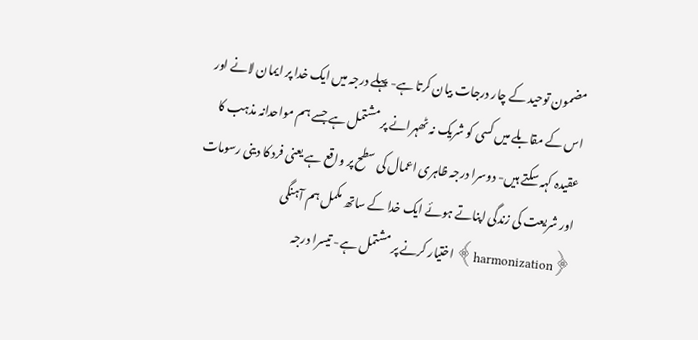مضمون توحید کے چار درجات بیان کرتا ہے- پہلے درجہ میں ایک خدا پر ایمان لانے اور اس کے مقابلے میں کسی کو شریک نہ ٹھہرانے پر مشتمل ہے جسے ہم مواحدانہ مذہب کا عقیدہ کہہ سکتے ہیں- دوسرا درجہ ظاہری اعمال کی سطح پر واقع ہے یعنی فرد کا دینی رسومات اور شریعت کی زندگی اپناتے ہوئے ایک خدا کے ساتھ مکمل ہم آہنگی ﴿harmonization﴾ اختیار کرنے پر مشتمل ہے- تیسرا درجہ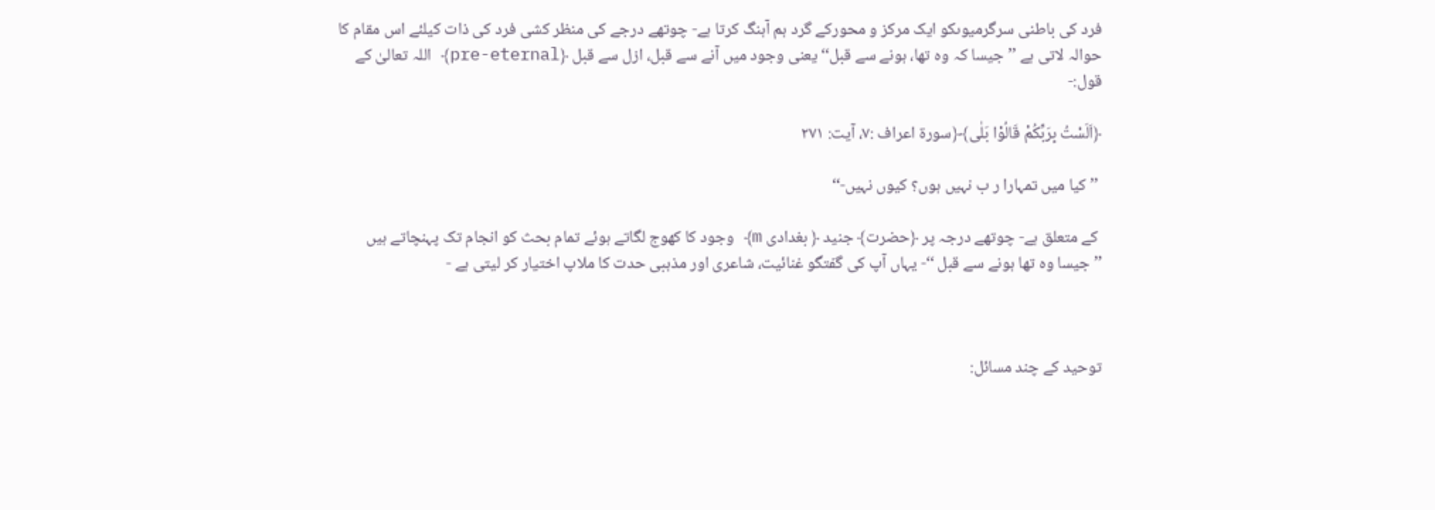فرد کی باطنی سرگرمیوںکو ایک مرکز و محورکے گرد ہم آہنگ کرتا ہے- چوتھے درجے کی منظر کشی فرد کی ذات کیلئے اس مقام کا حوالہ لاتی ہے ’’جیسا کہ وہ تھا، ہونے سے قبل‘‘ یعنی وجود میں آنے سے قبل، ازل سے قبل ﴿pre-eternal﴾ اللہ تعالیٰ کے قول:-

﴿اَلَسْتُ بِرَبِّکُمْ قَالُوْا بَلٰی﴾﴿سورۃ اعراف :۷، آیت: ۲۷۱

 ’’کیا میں تمہارا ر ب نہیں ہوں؟ کیوں نہیں-‘‘

 کے متعلق ہے- چوتھے درجہ پر ﴿حضرت﴾ جنید ﴿ بغدادی m﴾ وجود کا کھوج لگاتے ہوئے تمام بحث کو انجام تک پہنچاتے ہیں ’’جیسا وہ تھا ہونے سے قبل ‘‘- یہاں آپ کی گفتگو غنائیت، شاعری اور مذہبی حدت کا ملاپ اختیار کر لیتی ہے -



توحید کے چند مسائل: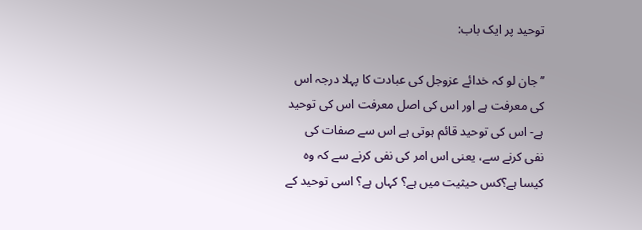توحید پر ایک باب:

’’جان لو کہ خدائے عزوجل کی عبادت کا پہلا درجہ اس کی معرفت ہے اور اس کی اصل معرفت اس کی توحید ہے- اس کی توحید قائم ہوتی ہے اس سے صفات کی نفی کرنے سے، یعنی اس امر کی نفی کرنے سے کہ وہ کیسا ہے؟کس حیثیت میں ہے؟ کہاں ہے؟ اسی توحید کے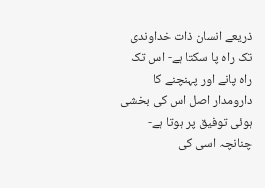ذریعے انسان ذات خداوندی تک راہ پا سکتا ہے- اس تک راہ پانے اور پہنچنے کا دارومدار اصل اس کی بخشی ہوئی توفیق پر ہوتا ہے- چنانچہ اسی کی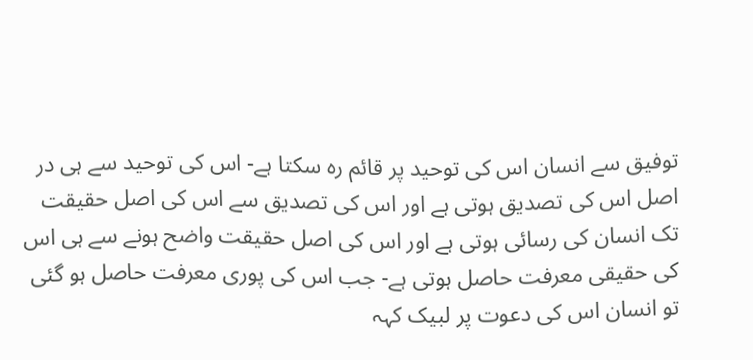توفیق سے انسان اس کی توحید پر قائم رہ سکتا ہے- اس کی توحید سے ہی در اصل اس کی تصدیق ہوتی ہے اور اس کی تصدیق سے اس کی اصل حقیقت تک انسان کی رسائی ہوتی ہے اور اس کی اصل حقیقت واضح ہونے سے ہی اس کی حقیقی معرفت حاصل ہوتی ہے- جب اس کی پوری معرفت حاصل ہو گئی تو انسان اس کی دعوت پر لبیک کہہ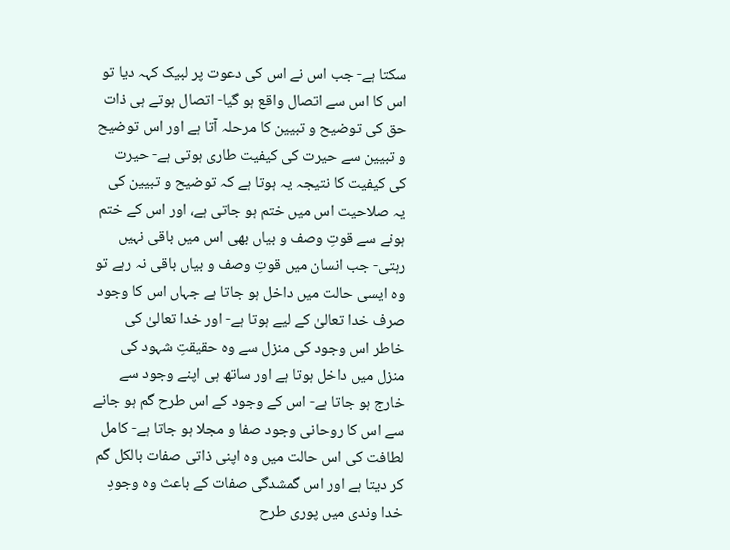سکتا ہے- جب اس نے اس کی دعوت پر لبیک کہہ دیا تو اس کا اس سے اتصال واقع ہو گیا- اتصال ہوتے ہی ذات حق کی توضیح و تبیین کا مرحلہ آتا ہے اور اس توضیح و تبیین سے حیرت کی کیفیت طاری ہوتی ہے- حیرت کی کیفیت کا نتیجہ یہ ہوتا ہے کہ توضیح و تبیین کی یہ صلاحیت اس میں ختم ہو جاتی ہے، اور اس کے ختم ہونے سے قوتِ وصف و بیاں بھی اس میں باقی نہیں رہتی- جب انسان میں قوتِ وصف و بیاں باقی نہ رہے تو وہ ایسی حالت میں داخل ہو جاتا ہے جہاں اس کا وجود صرف خدا تعالیٰ کے لیے ہوتا ہے- اور خدا تعالیٰ کی خاطر اس وجود کی منزل سے وہ حقیقتِ شہود کی منزل میں داخل ہوتا ہے اور ساتھ ہی اپنے وجود سے خارج ہو جاتا ہے- اس کے وجود کے اس طرح گم ہو جانے سے اس کا روحانی وجود صفا و مجلا ہو جاتا ہے- کامل لطافت کی اس حالت میں وہ اپنی ذاتی صفات بالکل گم کر دیتا ہے اور اس گمشدگی صفات کے باعث وہ وجودِ خدا وندی میں پوری طرح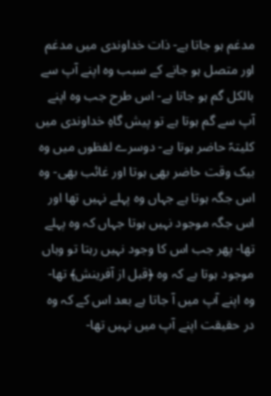مدغم ہو جاتا ہے- ذات خداوندی میں مدغم اور متصل ہو جانے کے سبب وہ اپنے آپ سے بالکل گم ہو جاتا ہے- اس طرح جب وہ اپنے آپ سے گم ہوتا ہے تو پیش گاہِ خداوندی میں کلیتہً حاضر ہوتا ہے- دوسرے لفظوں میں وہ بیک وقت حاضر بھی ہوتا اور غائب بھی- وہ اس جگہ ہوتا ہے جہاں وہ پہلے نہیں تھا اور اس جگہ موجود نہیں ہوتا جہاں کہ وہ پہلے تھا- پھر جب اس کا وجود نہیں رہتا تو وہاں موجود ہوتا ہے کہ وہ ﴿قبل از آفرینش﴾ تھا- وہ اپنے آپ میں آ جاتا ہے بعد اس کے کہ وہ در حقیقت اپنے آپ میں نہیں تھا-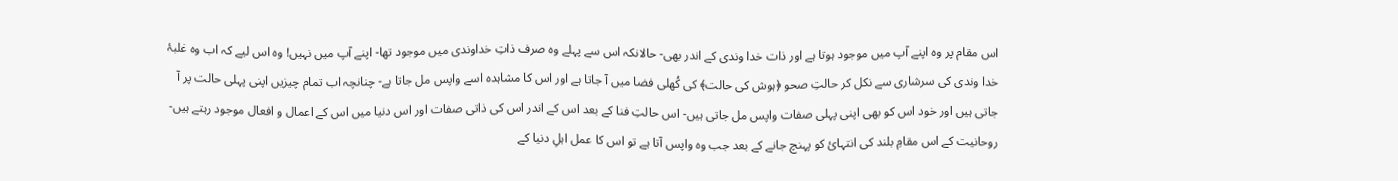اس مقام پر وہ اپنے آپ میں موجود ہوتا ہے اور ذات خدا وندی کے اندر بھی- حالانکہ اس سے پہلے وہ صرف ذاتِ خداوندی میں موجود تھا- اپنے آپ میں نہیں! وہ اس لیے کہ اب وہ غلبۂ خدا وندی کی سرشاری سے نکل کر حالتِ صحو ﴿ہوش کی حالت﴾ کی کُھلی فضا میں آ جاتا ہے اور اس کا مشاہدہ اسے واپس مل جاتا ہے- چنانچہ اب تمام چیزیں اپنی پہلی حالت پر آ جاتی ہیں اور خود اس کو بھی اپنی پہلی صفات واپس مل جاتی ہیں- اس حالتِ فنا کے بعد اس کے اندر اس کی ذاتی صفات اور اس دنیا میں اس کے اعمال و افعال موجود رہتے ہیں- روحانیت کے اس مقامِ بلند کی انتہائ کو پہنچ جانے کے بعد جب وہ واپس آتا ہے تو اس کا عمل اہلِ دنیا کے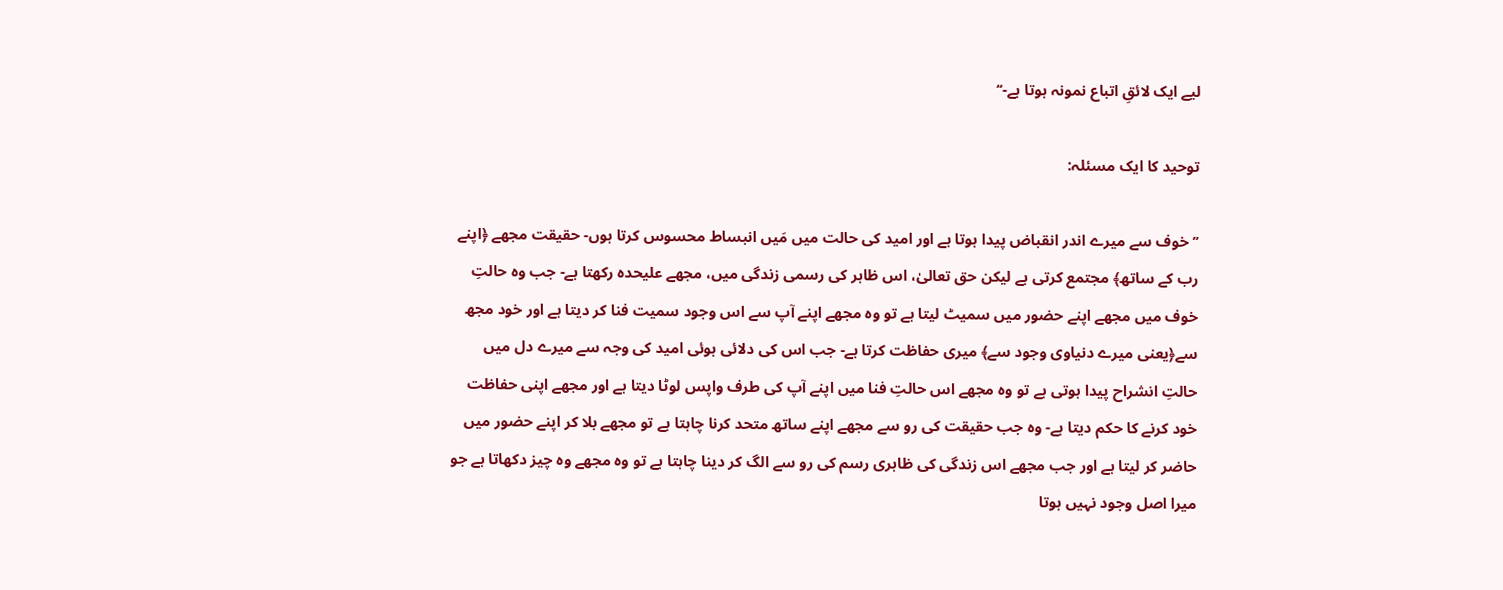لیے ایک لائقِ اتباع نمونہ ہوتا ہے-‘‘

توحید کا ایک مسئلہ:

’’خوف سے میرے اندر انقباض پیدا ہوتا ہے اور امید کی حالت میں مَیں انبساط محسوس کرتا ہوں- حقیقت مجھے ﴿اپنے رب کے ساتھ﴾ مجتمع کرتی ہے لیکن حق تعالیٰ، اس ظاہر کی رسمی زندگی میں، مجھے علیحدہ رکھتا ہے- جب وہ حالتِ خوف میں مجھے اپنے حضور میں سمیٹ لیتا ہے تو وہ مجھے اپنے آپ سے اس وجود سمیت فنا کر دیتا ہے اور خود مجھ سے﴿یعنی میرے دنیاوی وجود سے﴾ میری حفاظت کرتا ہے- جب اس کی دلائی ہوئی امید کی وجہ سے میرے دل میں حالتِ انشراح پیدا ہوتی ہے تو وہ مجھے اس حالتِ فنا میں اپنے آپ کی طرف واپس لوٹا دیتا ہے اور مجھے اپنی حفاظت خود کرنے کا حکم دیتا ہے- وہ جب حقیقت کی رو سے مجھے اپنے ساتھ متحد کرنا چاہتا ہے تو مجھے بلا کر اپنے حضور میں حاضر کر لیتا ہے اور جب مجھے اس زندگی کی ظاہری رسم کی رو سے الگ کر دینا چاہتا ہے تو وہ مجھے وہ چیز دکھاتا ہے جو میرا اصل وجود نہیں ہوتا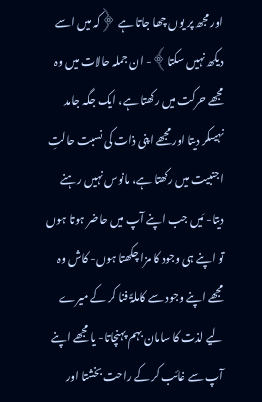اور مجھ پر یوں چھا جاتا ہے ﴿کہ میں اسے دیکھ نہیں سکتا﴾- ان جملہ حالات میں وہ مجھے حرکت میں رکھتا ہے، ایک جگہ جامد نہیںکر دیتا اور مجھے اپنی ذات کی نسبت حالتِ اجنبیت میں رکھتا ہے، مانوس نہیں رہنے دیتا- مَیں جب اپنے آپ میں حاضر ہوتا ہوں تو اپنے ہی وجود کا مزا چکھتا ہوں- کاش وہ مجھے اپنے وجود سے کاملۃً فنا کر کے میرے لیے لذت کا سامان بہم پہنچاتا- یا مجھے اپنے آپ سے غائب کر کے راحت بخشتا اور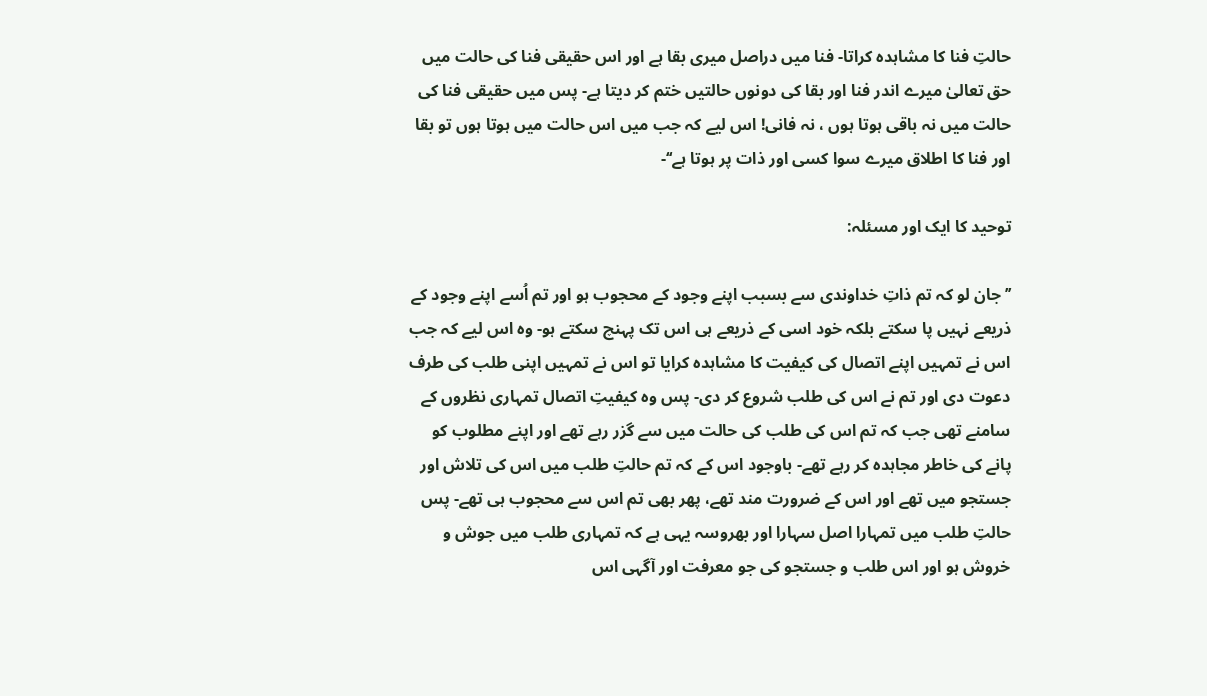حالتِ فنا کا مشاہدہ کراتا- فنا میں دراصل میری بقا ہے اور اس حقیقی فنا کی حالت میں حق تعالیٰ میرے اندر فنا اور بقا کی دونوں حالتیں ختم کر دیتا ہے- پس میں حقیقی فنا کی حالت میں نہ باقی ہوتا ہوں ، نہ فانی! اس لیے کہ جب میں اس حالت میں ہوتا ہوں تو بقا اور فنا کا اطلاق میرے سوا کسی اور ذات پر ہوتا ہے‘‘-

توحید کا ایک اور مسئلہ:

’’جان لو کہ تم ذاتِ خداوندی سے بسبب اپنے وجود کے محجوب ہو اور تم اُسے اپنے وجود کے ذریعے نہیں پا سکتے بلکہ خود اسی کے ذریعے ہی اس تک پہنچ سکتے ہو- وہ اس لیے کہ جب اس نے تمہیں اپنے اتصال کی کیفیت کا مشاہدہ کرایا تو اس نے تمہیں اپنی طلب کی طرف دعوت دی اور تم نے اس کی طلب شروع کر دی- پس وہ کیفیتِ اتصال تمہاری نظروں کے سامنے تھی جب کہ تم اس کی طلب کی حالت میں سے گزر رہے تھے اور اپنے مطلوب کو پانے کی خاطر مجاہدہ کر رہے تھے- باوجود اس کے کہ تم حالتِ طلب میں اس کی تلاش اور جستجو میں تھے اور اس کے ضرورت مند تھے، پھر بھی تم اس سے محجوب ہی تھے- پس حالتِ طلب میں تمہارا اصل سہارا اور بھروسہ یہی ہے کہ تمہاری طلب میں جوش و خروش ہو اور اس طلب و جستجو کی جو معرفت اور آگہی اس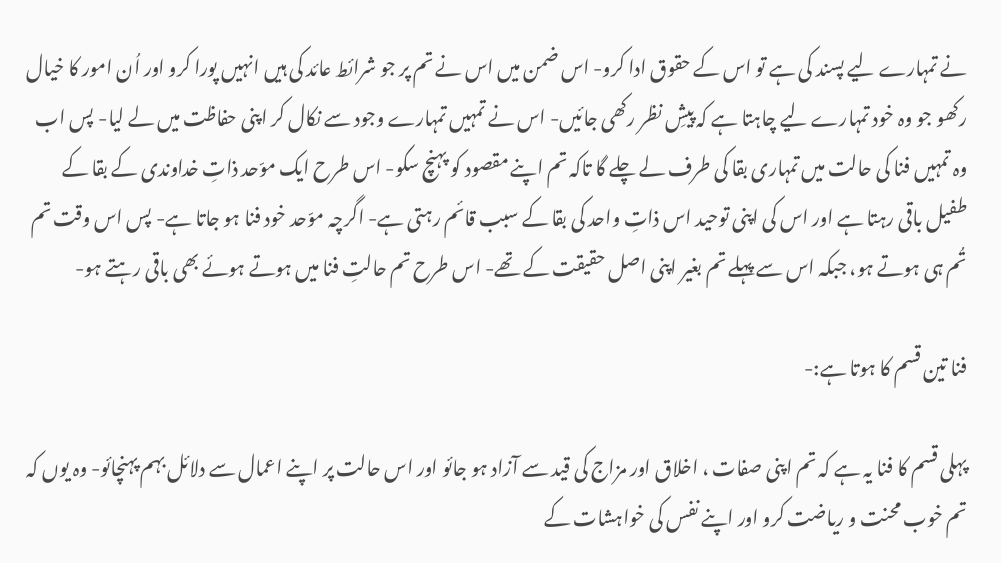نے تمہارے لیے پسند کی ہے تو اس کے حقوق ادا کرو- اس ضمن میں اس نے تم پر جو شرائط عائد کی ہیں انہیں پورا کرو اور اُن امور کا خیال رکھو جو وہ خود تمہارے لیے چاہتا ہے کہ پیشِ نظر رکھی جائیں- اس نے تمہیں تمہارے وجود سے نکال کر اپنی حفاظت میں لے لیا- پس اب وہ تمہیں فنا کی حالت میں تمہاری بقا کی طرف لے چلے گا تاکہ تم اپنے مقصود کو پہنچ سکو- اس طرح ایک موّحد ذاتِ خداوندی کے بقا کے طفیل باقی رہتا ہے اور اس کی اپنی توحید اس ذاتِ واحد کی بقا کے سبب قائم رہتی ہے- اگرچہ موّحد خود فنا ہو جاتا ہے- پس اس وقت تم تُم ہی ہوتے ہو، جبکہ اس سے پہلے تم بغیر اپنی اصل حقیقت کے تھے- اس طرح تم حالتِ فنا میں ہوتے ہوئے بھی باقی رہتے ہو-

فنا تین قسم کا ہوتا ہے:-

پہلی قسم کا فنا یہ ہے کہ تم اپنی صفات ، اخلاق اور مزاج کی قید سے آزاد ہو جائو اور اس حالت پر اپنے اعمال سے دلائل بہم پہنچائو- وہ یوں کہ تم خوب محنت و ریاضت کرو اور اپنے نفس کی خواہشات کے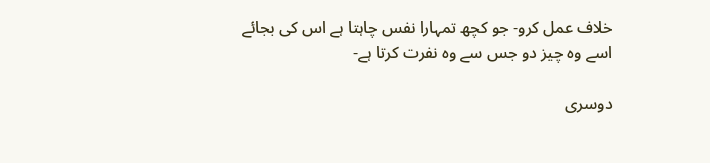خلاف عمل کرو- جو کچھ تمہارا نفس چاہتا ہے اس کی بجائے اسے وہ چیز دو جس سے وہ نفرت کرتا ہے-

دوسری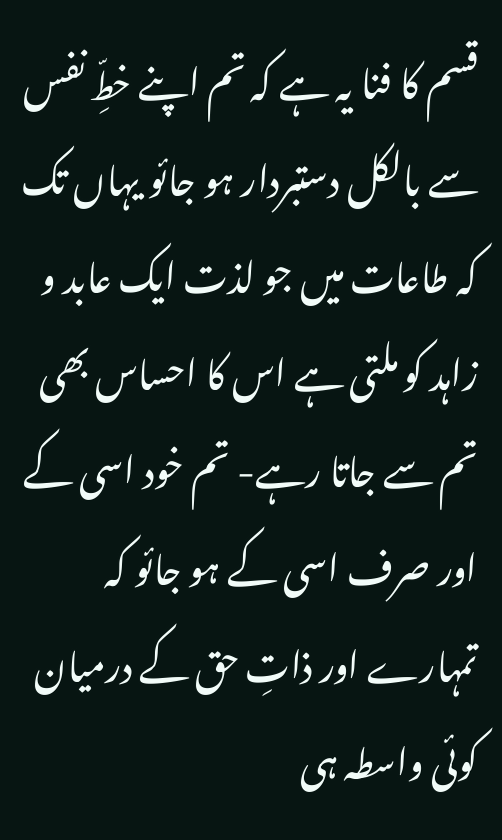قسم کا فنا یہ ہے کہ تم اپنے خطِّ نفس سے بالکل دستبردار ہو جائو یہاں تک کہ طاعات میں جو لذت ایک عابد و زاہد کو ملتی ہے اس کا احساس بھی تم سے جاتا رہے- تم خود اسی کے اور صرف اسی کے ہو جائو کہ تمہارے اور ذاتِ حق کے درمیان کوئی واسطہ ہی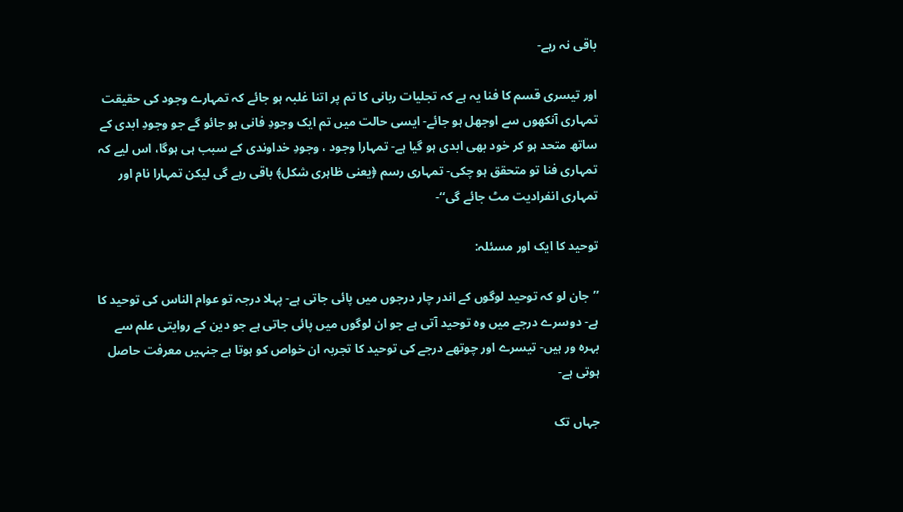باقی نہ رہے-

اور تیسری قسم کا فنا یہ ہے کہ تجلیات ربانی کا تم پر اتنا غلبہ ہو جائے کہ تمہارے وجود کی حقیقت تمہاری آنکھوں سے اوجھل ہو جائے- ایسی حالت میں تم ایک وجودِ فانی ہو جائو گے جو وجودِ ابدی کے ساتھ متحد ہو کر خود بھی ابدی ہو گیا ہے- تمہارا وجود ، وجودِ خداوندی کے سبب ہی ہوگا، اس لیے کہ تمہاری فنا تو متحقق ہو چکی- تمہاری رسم ﴿یعنی ظاہری شکل﴾ باقی رہے گی لیکن تمہارا نام اور تمہاری انفرادیت مٹ جائے گی‘‘-

توحید کا ایک اور مسئلہ:

’’جان لو کہ توحید لوگوں کے اندر چار درجوں میں پائی جاتی ہے- پہلا درجہ تو عوام الناس کی توحید کا ہے- دوسرے درجے میں وہ توحید آتی ہے جو ان لوگوں میں پائی جاتی ہے جو دین کے روایتی علم سے بہرہ ور ہیں- تیسرے اور چوتھے درجے کی توحید کا تجربہ ان خواص کو ہوتا ہے جنہیں معرفت حاصل ہوتی ہے-

جہاں تک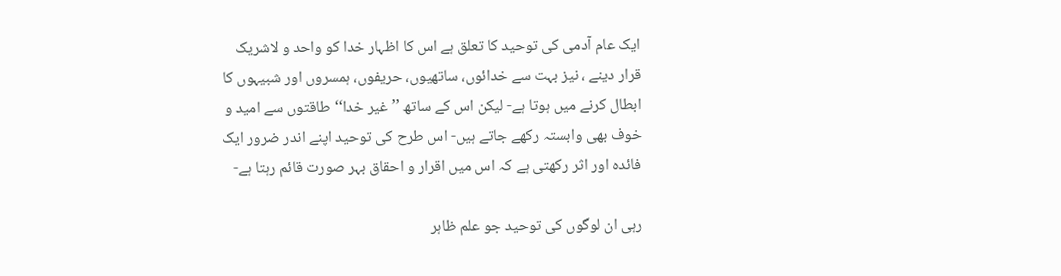ایک عام آدمی کی توحید کا تعلق ہے اس کا اظہار خدا کو واحد و لاشریک قرار دینے ، نیز بہت سے خدائوں، ساتھیوں، حریفوں، ہمسروں اور شبیہوں کا ابطال کرنے میں ہوتا ہے- لیکن اس کے ساتھ ’’غیر خدا‘‘ طاقتوں سے امید و خوف بھی وابستہ رکھے جاتے ہیں- اس طرح کی توحید اپنے اندر ضرور ایک فائدہ اور اثر رکھتی ہے کہ اس میں اقرار و احقاق بہر صورت قائم رہتا ہے-

رہی ان لوگوں کی توحید جو علم ظاہر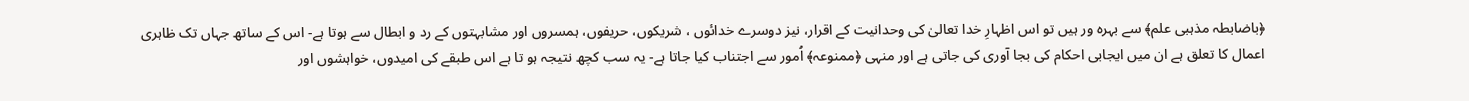﴿باضابطہ مذہبی علم﴾ سے بہرہ ور ہیں تو اس اظہارِ خدا تعالیٰ کی وحدانیت کے اقرار، نیز دوسرے خدائوں ، شریکوں، حریفوں، ہمسروں اور مشابہتوں کے رد و ابطال سے ہوتا ہے- اس کے ساتھ جہاں تک ظاہری اعمال کا تعلق ہے ان میں ایجابی احکام کی بجا آوری کی جاتی ہے اور منہی ﴿ممنوعہ﴾ اُمور سے اجتناب کیا جاتا ہے- یہ سب کچھ نتیجہ ہو تا ہے اس طبقے کی امیدوں، خواہشوں اور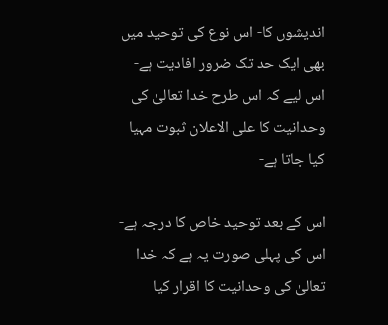اندیشوں کا- اس نوع کی توحید میں بھی ایک حد تک ضرور افادیت ہے- اس لیے کہ اس طرح خدا تعالیٰ کی وحدانیت کا علی الاعلان ثبوت مہیا کیا جاتا ہے-

اس کے بعد توحید خاص کا درجہ ہے- اس کی پہلی صورت یہ ہے کہ خدا تعالیٰ کی وحدانیت کا اقرار کیا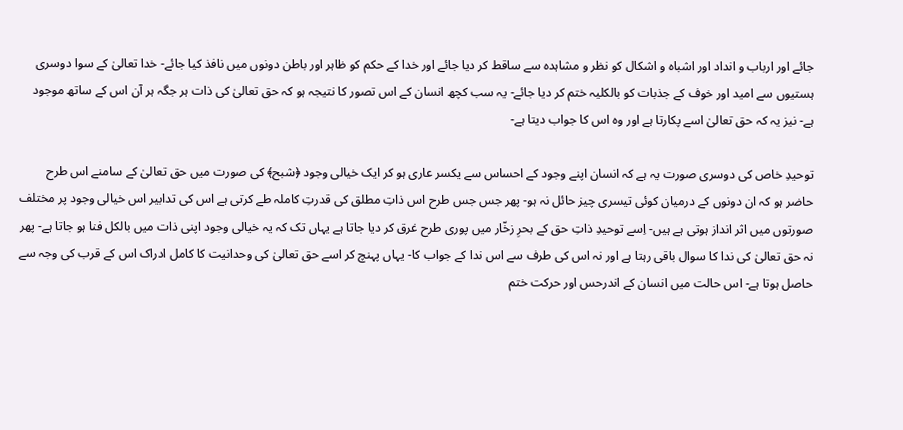جائے اور ارباب و انداد اور اشباہ و اشکال کو نظر و مشاہدہ سے ساقط کر دیا جائے اور خدا کے حکم کو ظاہر اور باطن دونوں میں نافذ کیا جائے- خدا تعالیٰ کے سوا دوسری ہستیوں سے امید اور خوف کے جذبات کو بالکلیہ ختم کر دیا جائے- یہ سب کچھ انسان کے اس تصور کا نتیجہ ہو کہ حق تعالیٰ کی ذات ہر جگہ ہر آن اس کے ساتھ موجود ہے- نیز یہ کہ حق تعالیٰ اسے پکارتا ہے اور وہ اس کا جواب دیتا ہے-

توحیدِ خاص کی دوسری صورت یہ ہے کہ انسان اپنے وجود کے احساس سے یکسر عاری ہو کر ایک خیالی وجود ﴿شبح﴾ کی صورت میں حق تعالیٰ کے سامنے اس طرح حاضر ہو کہ ان دونوں کے درمیان کوئی تیسری چیز حائل نہ ہو- پھر جس جس طرح اس ذاتِ مطلق کی قدرتِ کاملہ طے کرتی ہے اس کی تدابیر اس خیالی وجود پر مختلف صورتوں میں اثر انداز ہوتی ہے ہیں- اِسے توحیدِ ذاتِ حق کے بحرِ زخّار میں پوری طرح غرق کر دیا جاتا ہے یہاں تک کہ یہ خیالی وجود اپنی ذات میں بالکل فنا ہو جاتا ہے- پھر نہ حق تعالیٰ کی ندا کا سوال باقی رہتا ہے اور نہ اس کی طرف سے اس ندا کے جواب کا- یہاں پہنچ کر اسے حق تعالیٰ کی وحدانیت کا کامل ادراک اس کے قرب کی وجہ سے حاصل ہوتا ہے- اس حالت میں انسان کے اندرحس اور حرکت ختم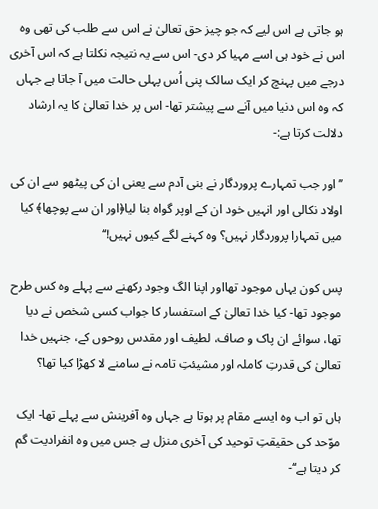ہو جاتی ہے اس لیے کہ جو چیز حق تعالیٰ نے اس سے طلب کی تھی وہ اس نے خود ہی اسے مہیا کر دی- اس سے یہ نتیجہ نکلتا ہے کہ اس آخری درجے میں پہنچ کر ایک سالک پنی اُس پہلی حالت میں آ جاتا ہے جہاں کہ وہ اس دنیا میں آنے سے پیشتر تھا- اس پر خدا تعالیٰ کا یہ ارشاد دلالت کرتا ہے:-

’’اور جب تمہارے پروردگار نے بنی آدم سے یعنی ان کی پیٹھو سے ان کی اولاد نکالی اور انہیں خود ان کے اوپر گواہ بنا لیا﴿اور ان سے پوچھا﴾ کیا میں تمہارا پروردگار نہیں؟ وہ کہنے لگے کیوں نہیں!‘‘

پس کون یہاں موجود تھااور اپنا الگ وجود رکھنے سے پہلے وہ کس طرح موجود تھا- کیا خدا تعالیٰ کے استفسار کا جواب کسی شخص نے دیا تھا، سوائے ان پاک و صاف، لطیف اور مقدس روحوں کے، جنہیں خدا تعالیٰ کی قدرتِ کاملہ اور مشیئتِ تامہ نے سامنے لا کھڑا کیا تھا؟

ہاں تو اب وہ ایسے مقام پر ہوتا ہے جہاں وہ آفرینش سے پہلے تھا- ایک موّحد کی حقیقتِ توحید کی آخری منزل ہے جس میں وہ انفرادیت گم کر دیتا ہے‘‘-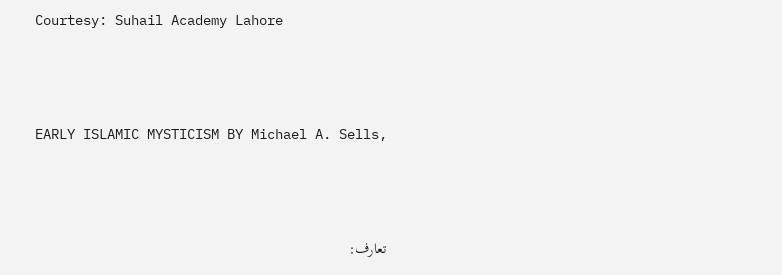Courtesy: Suhail Academy Lahore



EARLY ISLAMIC MYSTICISM BY Michael A. Sells,



تعارف: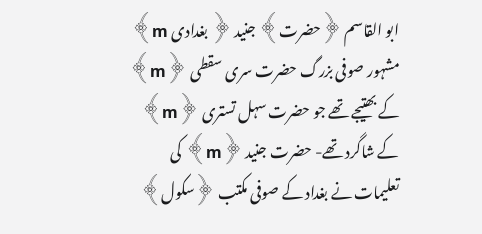ابو القاسم ﴿حضرت﴾ جنید ﴿ بغدادی m﴾ مشہور صوفی بزرگ حضرت سری سقطی ﴿m﴾ کے بھتیجے تھے جو حضرت سہل تستری ﴿m﴾ کے شاگرد تھے- حضرت جنید ﴿m﴾ کی تعلیمات نے بغداد کے صوفی مکتب ﴿سکول﴾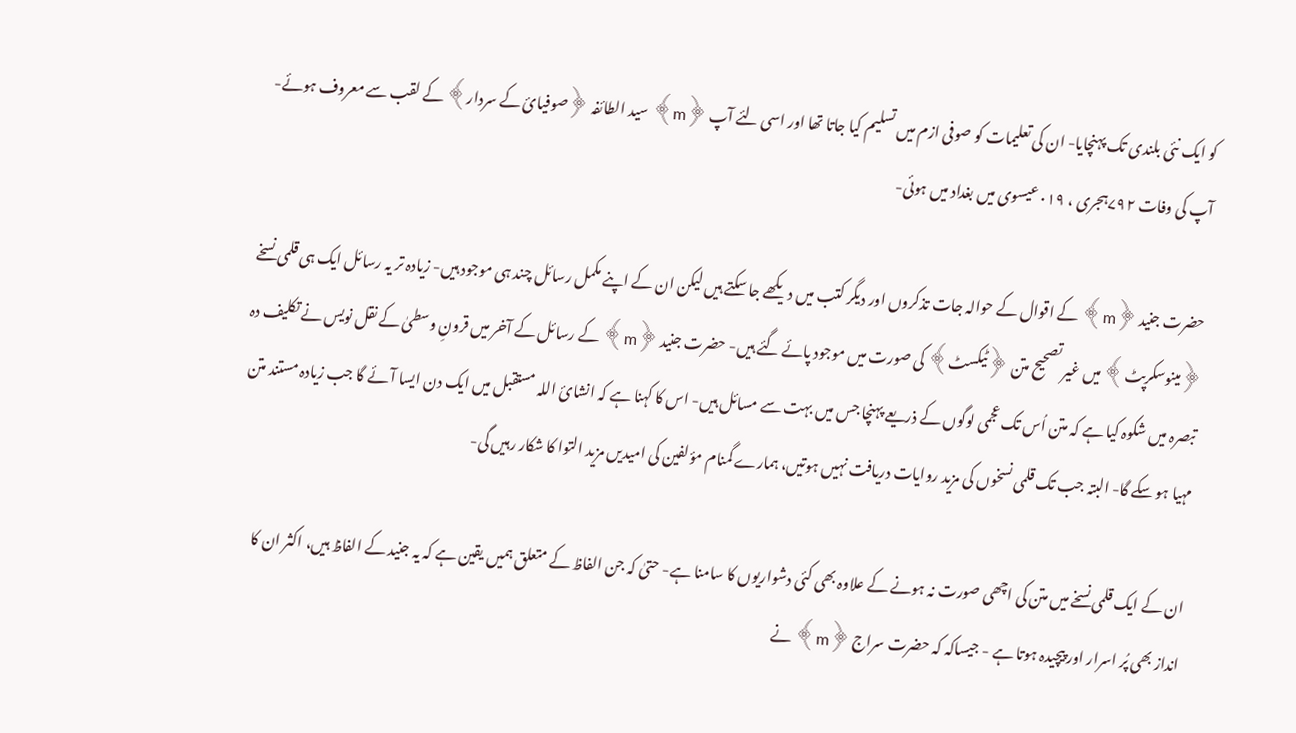کو ایک نئی بلندی تک پہنچایا- ان کی تعلیمات کو صوفی ازم میں تسلیم کیا جاتا تھا اور اسی لئے آپ ﴿m﴾ سید الطائفہ ﴿صوفیائ کے سردار﴾ کے لقب سے معروف ہوئے- آپ کی وفات ۷۹۲ہجری ، ۰۱۹ عیسوی میں بغداد میں ہوئی-

حضرت جنید ﴿m﴾ کے اقوال کے حوالہ جات تذکروں اور دیگر کتب میں دیکھے جا سکتے ہیں لیکن ان کے اپنے مکمل رسائل چند ہی موجود ہیں- زیادہ تر یہ رسائل ایک ہی قلمی نسخے ﴿مینوسکرپٹ﴾ میں غیر تصحیح متن ﴿ٹیکسٹ﴾ کی صورت میں موجود پائے گئے ہیں- حضرت جنید ﴿m﴾ کے رسائل کے آخر میں قرونِ وسطیٰ کے نقل نویس نے تکلیف دہ تبصرہ میں شکوہ کیا ہے کہ متن اُس تک عجمی لوگوں کے ذریعے پہنچا جس میں بہت سے مسائل ہیں- اس کا کہنا ہے کہ انشائ اللہ مستقبل میں ایک دن ایسا آئے گا جب زیادہ مستند متن مہیا ہو سکے گا- البتہ جب تک قلمی نسخوں کی مزید روایات دریافت نہیں ہوتیں، ہمارے گمنام مؤلفین کی امیدیں مزید التوا کا شکار رہیں گی-

ان کے ایک قلمی نسخے میں متن کی اچھی صورت نہ ہونے کے علاوہ بھی کئی دشواریوں کا سامنا ہے- حتیٰ کہ جن الفاظ کے متعلق ہمیں یقین ہے کہ یہ جنید کے الفاظ ہیں، اکثر ان کا انداز بھی پُر اسرار اور پیچیدہ ہوتا ہے - جیساکہ کہ حضرت سراج ﴿m﴾ نے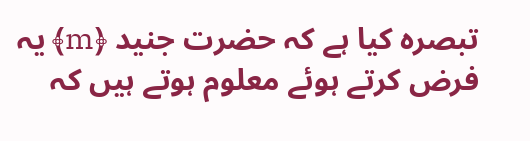تبصرہ کیا ہے کہ حضرت جنید ﴿m﴾ یہ فرض کرتے ہوئے معلوم ہوتے ہیں کہ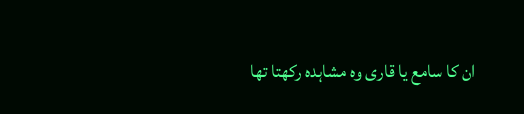ان کا سامع یا قاری وہ مشاہدہ رکھتا تھا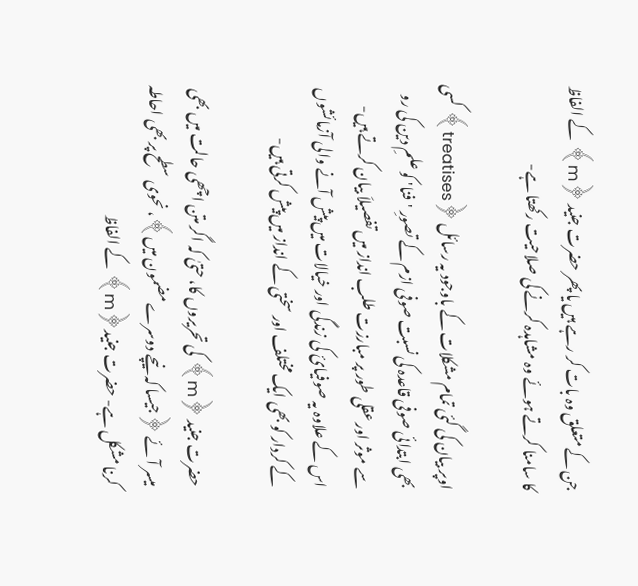جن کے متعلق وہ بات کر رہے ہیں یا پھر حضرت جنید ﴿m﴾ کے الفاظ کا سامنا کرتے ہوئے وہ مشاہدہ کرنے کی صلاحیت رکھتا ہے-

اوپر بیان کی گئی تمام مشکلات کے باوجود یہ رسائل ﴿treatises﴾ کسی بھی ابتدائی صوفی قاعدہ کی نسبت صوفی ازم کے تصورِ 'فنا' کو علمِ دین کی رو سے موثر اور عقلی طور پر مبارزت طلب انداز میں تفصیلاَ بیان کرتے ہیں- اس کے علاوہ یہ صوفیائ کی زندگی اور خیالات میں پیش آنے والی آزمائشوں کے کردار کو بھی ایک مختلف اور سختی کے انداز میں پیش کرتی ہیں-

حضرت جنید ﴿m﴾ کی تحریروں کا، حتیٰ کہ اگر متن اچھی حالت میں بھی میسر آئے ﴿جیسا کہ نیچے دوسرے مضمون میں﴾، نحوی سطح پر بھی احاطہ کرنا مشکل ہے- حضرت جنید﴿m﴾ کے الفاظ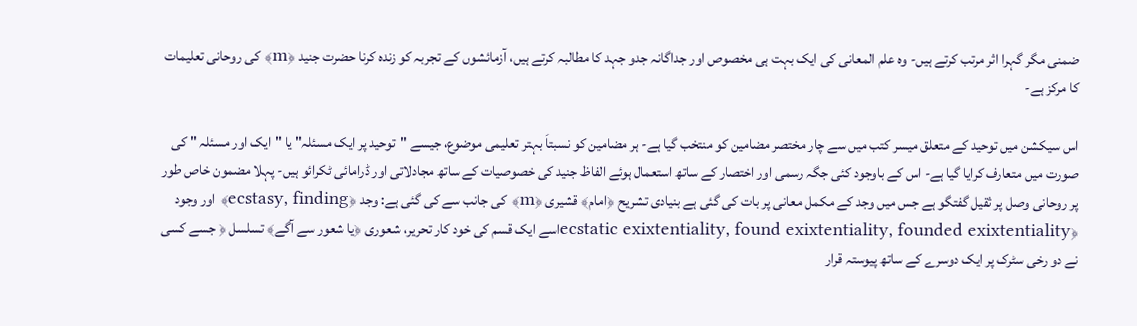ضمنی مگر گہرا اثر مرتب کرتے ہیں- وہ علم المعانی کی ایک بہت ہی مخصوص اور جداگانہ جدو جہد کا مطالبہ کرتے ہیں، آزمائشوں کے تجربہ کو زندہ کرنا حضرت جنید ﴿m﴾ کی روحانی تعلیمات کا مرکز ہے-

اس سیکشن میں توحید کے متعلق میسر کتب میں سے چار مختصر مضامین کو منتخب گیا ہے- ہر مضامین کو نسبتاَ بہتر تعلیمی موضوع، جیسے "توحید پر ایک مسئلہ" یا "ایک اور مسئلہ " کی صورت میں متعارف کرایا گیا ہے- اس کے باوجود کئی جگہ رسمی اور اختصار کے ساتھ استعمال ہوئے الفاظ جنید کی خصوصیات کے ساتھ مجادلاتی اور ڈرامائی ٹکرائو ہیں- پہلا مضمون خاص طور پر روحانی وصل پر ثقیل گفتگو ہے جس میں وجد کے مکمل معانی پر بات کی گئی ہے بنیادی تشریح ﴿امام﴾ قشیری ﴿m﴾ کی جانب سے کی گئی ہے: وجد ﴿ecstasy, finding﴾ اور وجود ﴿ecstatic exixtentiality, found exixtentiality, founded exixtentialityاسے ایک قسم کی خود کار تحریر، شعوری ﴿یا شعور سے آگے﴾ تسلسل ﴿ جسے کسی نے دو رخی سٹرک پر ایک دوسرے کے ساتھ پیوستہ قرار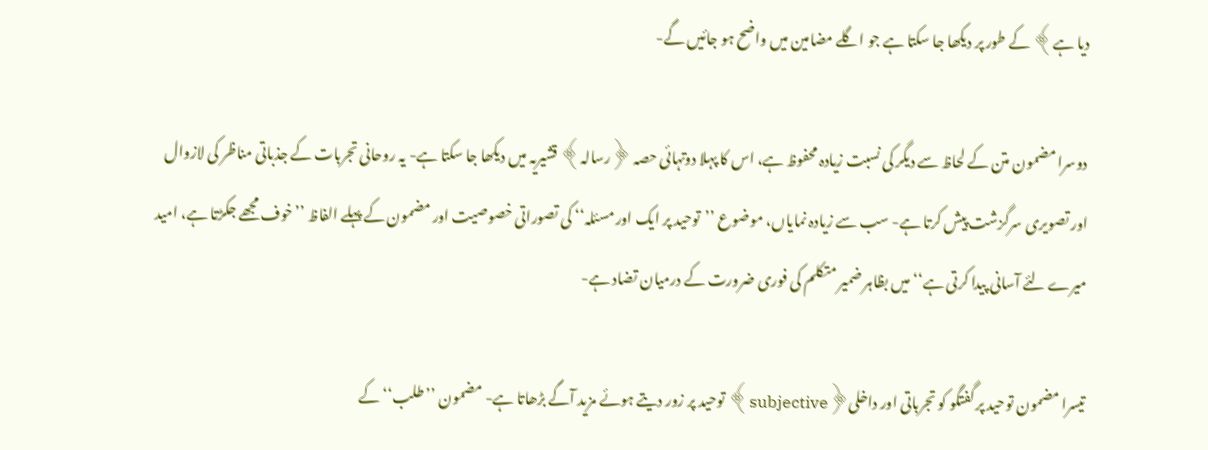دیا ہے﴾ کے طور پر دیکھا جا سکتا ہے جو اگلے مضامین میں واضح ہو جائیں گے-

دوسرا مضمون متن کے لحاظ سے دیگر کی نسبت زیادہ محفوظ ہے، اس کا پہلا دوتہائی حصہ ﴿رسالہ﴾ قشیریہ میں دیکھا جا سکتا ہے- یہ روحانی تجربات کے جذباتی مناظر کی لازوال اور تصویری سرگزشت پیش کرتا ہے- سب سے زیادہ نمایاں، موضوع ’’توحید پر ایک اور مسئلہ‘‘ کی تصوراتی خصوصیت اور مضمون کے پہلے الفاظ ’’خوف مجھے جکڑتا ہے، امید میرے لئے آسانی پیدا کرتی ہے‘‘ میں بظاہر ضمیر متکلم کی فوری ضرورت کے درمیان تضاد ہے-

تیسرا مضمون توحید پر گفتگو کو تجرباتی اور داخلی﴿subjective﴾ توحید پر زور دیتے ہوئے مزید آگے بڑھاتا ہے- مضمون ’’طلب‘‘ کے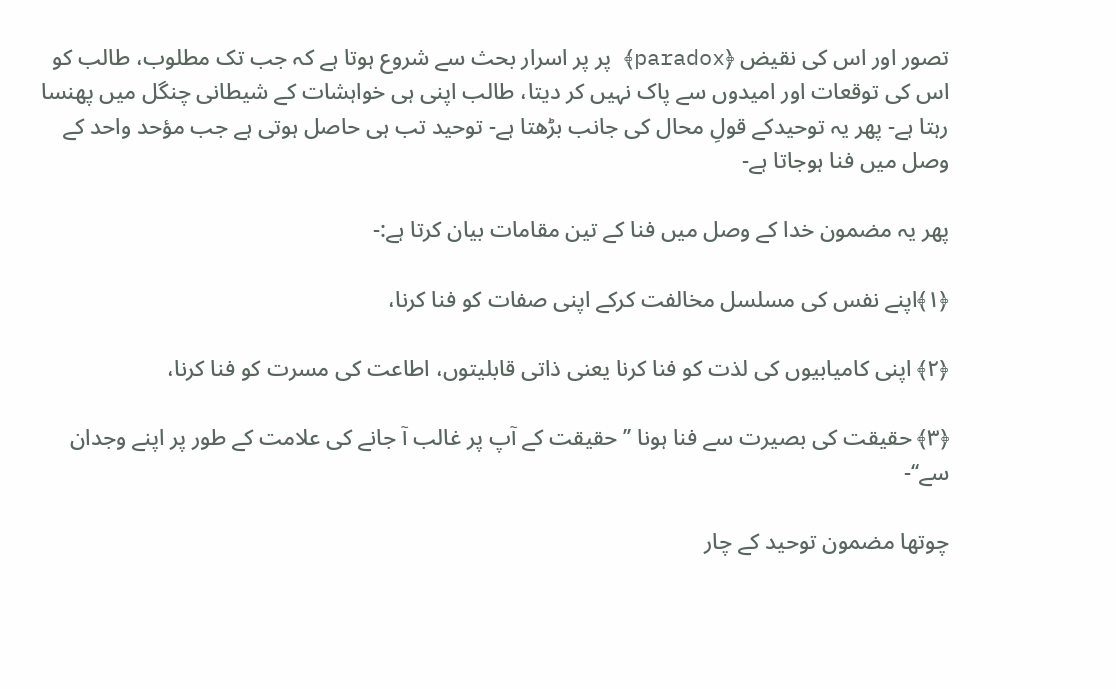تصور اور اس کی نقیض ﴿paradox﴾ پر پر اسرار بحث سے شروع ہوتا ہے کہ جب تک مطلوب، طالب کو اس کی توقعات اور امیدوں سے پاک نہیں کر دیتا، طالب اپنی ہی خواہشات کے شیطانی چنگل میں پھنسا رہتا ہے- پھر یہ توحیدکے قولِ محال کی جانب بڑھتا ہے- توحید تب ہی حاصل ہوتی ہے جب مؤحد واحد کے وصل میں فنا ہوجاتا ہے-

پھر یہ مضمون خدا کے وصل میں فنا کے تین مقامات بیان کرتا ہے:-

﴿۱﴾اپنے نفس کی مسلسل مخالفت کرکے اپنی صفات کو فنا کرنا،

﴿۲﴾ اپنی کامیابیوں کی لذت کو فنا کرنا یعنی ذاتی قابلیتوں، اطاعت کی مسرت کو فنا کرنا،

﴿۳﴾ حقیقت کی بصیرت سے فنا ہونا ’’حقیقت کے آپ پر غالب آ جانے کی علامت کے طور پر اپنے وجدان سے‘‘-

چوتھا مضمون توحید کے چار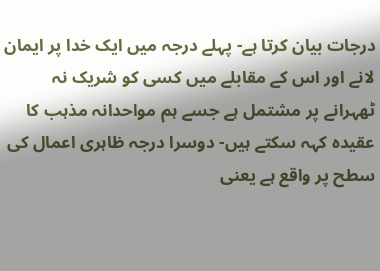درجات بیان کرتا ہے- پہلے درجہ میں ایک خدا پر ایمان لانے اور اس کے مقابلے میں کسی کو شریک نہ ٹھہرانے پر مشتمل ہے جسے ہم مواحدانہ مذہب کا عقیدہ کہہ سکتے ہیں- دوسرا درجہ ظاہری اعمال کی سطح پر واقع ہے یعنی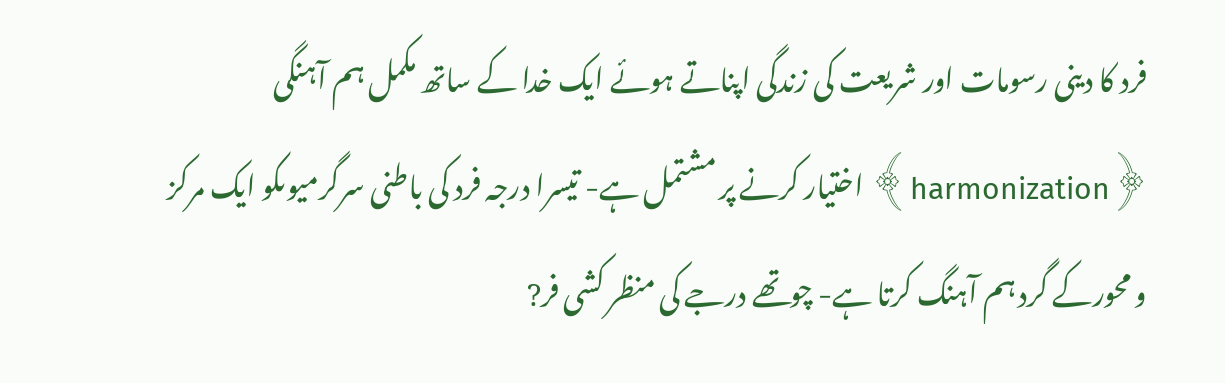فرد کا دینی رسومات اور شریعت کی زندگی اپناتے ہوئے ایک خدا کے ساتھ مکمل ہم آہنگی ﴿harmonization﴾ اختیار کرنے پر مشتمل ہے- تیسرا درجہ فرد کی باطنی سرگرمیوںکو ایک مرکز و محورکے گرد ہم آہنگ کرتا ہے- چوتھے درجے کی منظر کشی فر?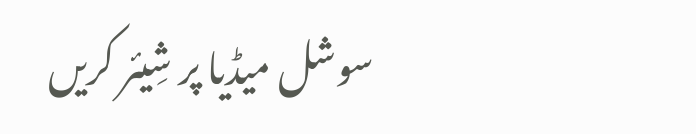سوشل میڈیا پر شِیئر کریں